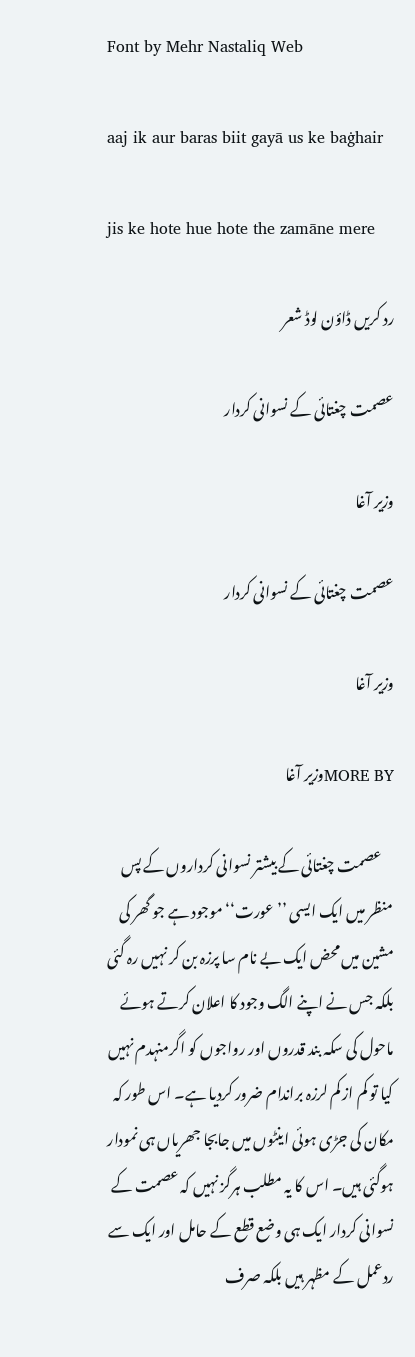Font by Mehr Nastaliq Web

aaj ik aur baras biit gayā us ke baġhair

jis ke hote hue hote the zamāne mere

رد کریں ڈاؤن لوڈ شعر

عصمت چغتائی کے نسوانی کردار

وزیر آغا

عصمت چغتائی کے نسوانی کردار

وزیر آغا

MORE BYوزیر آغا

    عصمت چغتائی کے بیشتر نسوانی کرداروں کے پس منظر میں ایک ایسی ’’عورت‘‘ موجود ہے جو گھر کی مشین میں محض ایک بے نام سا پرزہ بن کر نہیں رہ گئی بلکہ جس نے اپنے الگ وجود کا اعلان کرتے ہوئے ماحول کی سکہ بند قدروں اور رواجوں کو اگرمنہدم نہیں کیا تو کم از کم لرزہ براندام ضرور کردیا ہے۔ اس طور کہ مکان کی جڑی ہوئی اینٹوں میں جابجا جھریاں ہی نمودار ہوگئی ہیں۔ اس کا یہ مطلب ہرگز نہیں کہ عصمت کے نسوانی کردار ایک ہی وضع قطع کے حامل اور ایک سے ردعمل کے مظہر ہیں بلکہ صرف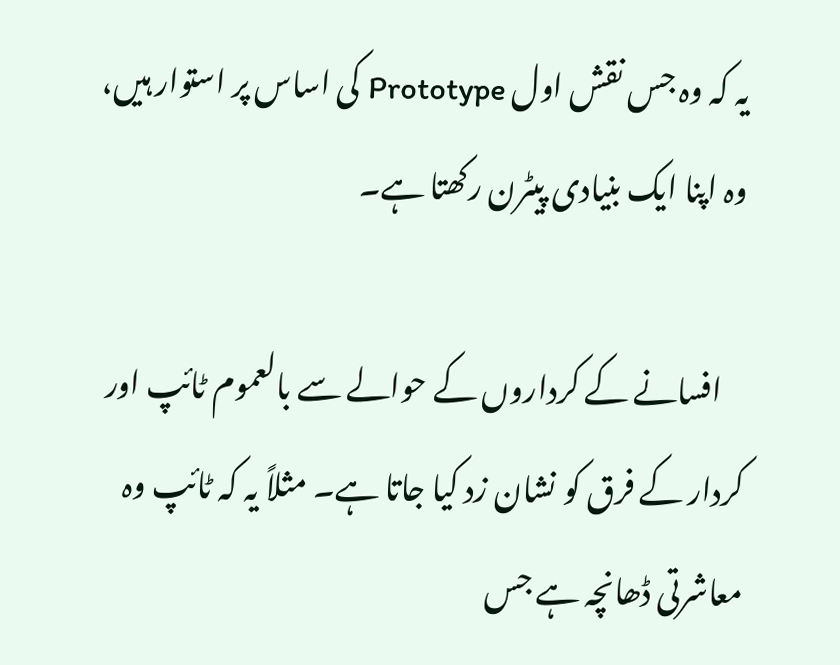یہ کہ وہ جس نقش اول Prototype کی اساس پر استوار ہیں، وہ اپنا ایک بنیادی پیٹرن رکھتا ہے۔

    افسانے کے کرداروں کے حوالے سے بالعموم ٹائپ اور کردار کے فرق کو نشان زد کیا جاتا ہے۔ مثلاً یہ کہ ٹائپ وہ معاشرتی ڈھانچہ ہے جس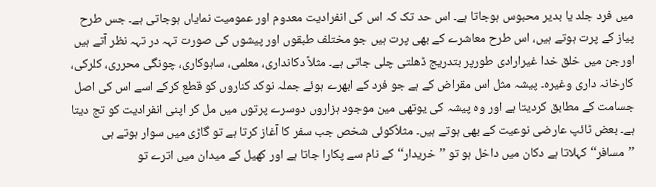میں فرد جلد یا بدیر محبوس ہوجاتا ہے۔ اس حد تک کہ اس کی انفرادیت معدوم اور عمومیت نمایاں ہوجاتی ہے۔ جس طرح پیاز کے پرت ہوتے ہیں، اس طرح معاشرے کے بھی پرت ہیں جو مختلف طبقوں اور پیشوں کی صورت تہہ در تہہ نظر آتے ہیں اورجن میں خلق خدا غیرارادی طورپر بتدریج ڈھلتی چلی جاتی ہے۔ مثلاً دکانداری، معلمی، ساہوکاری، چونگی محرری، کلرکی، کارخانہ داری وغیرہ۔ پیشہ مثل اس مقراض کے ہے جو فرد کے ابھرے ہوئے جملہ نوکد کناروں کو قطع کرکے اسے اس کی اصل جسامت کے مطابق کردیتا ہے اور وہ پیشہ کی یوتھی مین موجود ہزاروں دوسرے پرتوں میں مل کر اپنی انفرادیت کو تج دیتا ہے۔ بعض ٹائپ عارضی نوعیت کے بھی ہوتے ہیں۔ مثلاًکوئی شخص جب سفر کا آغاز کرتا ہے تو گاڑی میں سوار ہوتے ہی ’’مسافر‘‘ کہلاتا ہے دکان میں داخل ہو تو ’’خریدار‘‘ کے نام سے پکارا جاتا ہے اور کھیل کے میدان میں اترے تو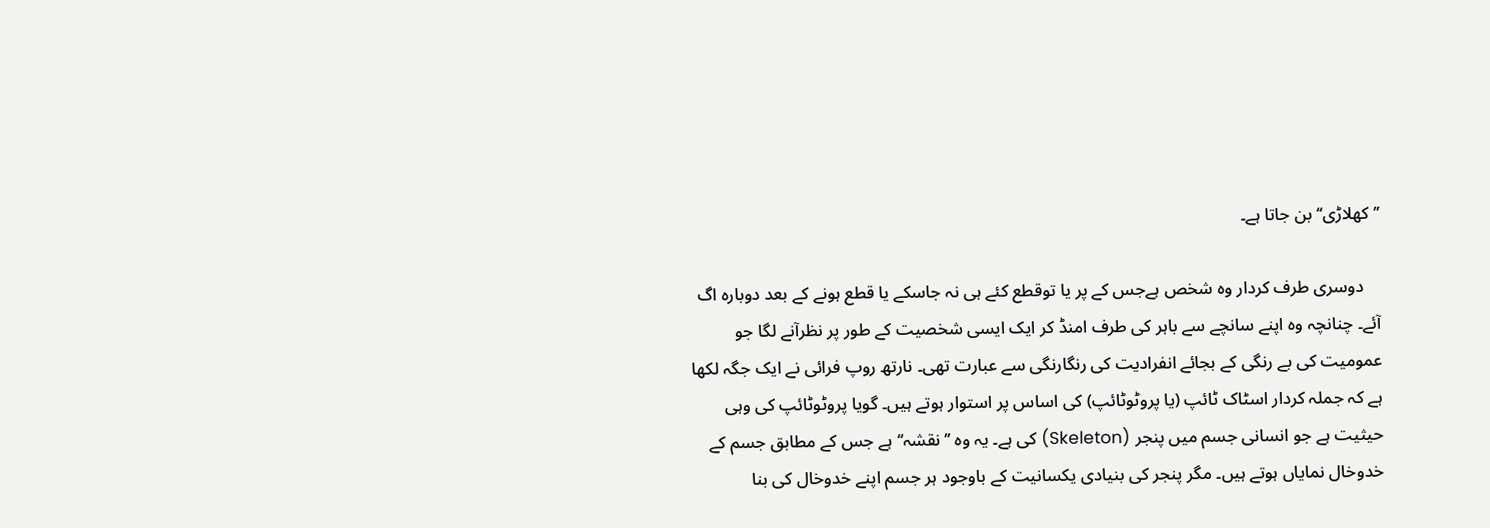’’کھلاڑی‘‘ بن جاتا ہے۔

    دوسری طرف کردار وہ شخص ہےجس کے پر یا توقطع کئے ہی نہ جاسکے یا قطع ہونے کے بعد دوبارہ اگ آئے۔ چنانچہ وہ اپنے سانچے سے باہر کی طرف امنڈ کر ایک ایسی شخصیت کے طور پر نظرآنے لگا جو عمومیت کی بے رنگی کے بجائے انفرادیت کی رنگارنگی سے عبارت تھی۔ نارتھ روپ فرائی نے ایک جگہ لکھا ہے کہ جملہ کردار اسٹاک ٹائپ (یا پروٹوٹائپ) کی اساس پر استوار ہوتے ہیں۔ گویا پروٹوٹائپ کی وہی حیثیت ہے جو انسانی جسم میں پنجر (Skeleton) کی ہے۔ یہ وہ ’’نقشہ‘‘ ہے جس کے مطابق جسم کے خدوخال نمایاں ہوتے ہیں۔ مگر پنجر کی بنیادی یکسانیت کے باوجود ہر جسم اپنے خدوخال کی بنا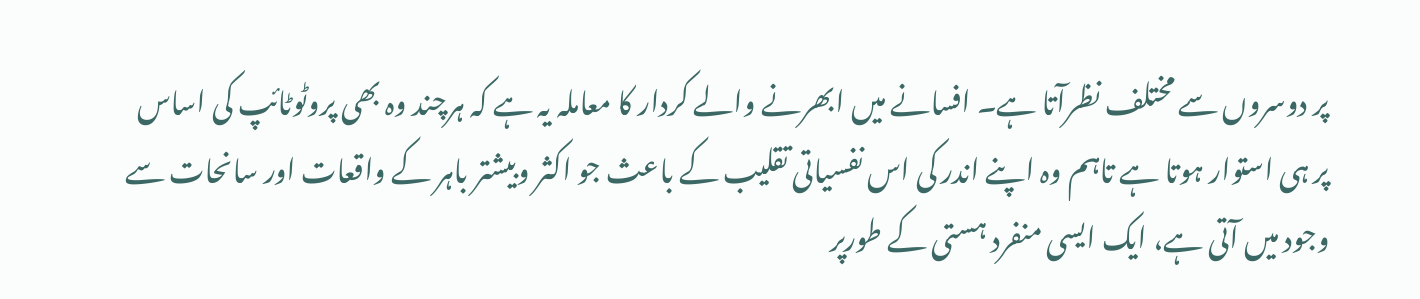پر دوسروں سے مختلف نظرآتا ہے۔ افسانے میں ابھرنے والے کردار کا معاملہ یہ ہے کہ ہرچند وہ بھی پروٹوٹائپ کی اساس پر ہی استوار ہوتا ہے تاہم وہ اپنے اندر کی اس نفسیاتی تقلیب کے باعث جو اکثر وبیشتر باہر کے واقعات اور سانحات سے وجود میں آتی ہے، ایک ایسی منفرد ہستی کے طورپر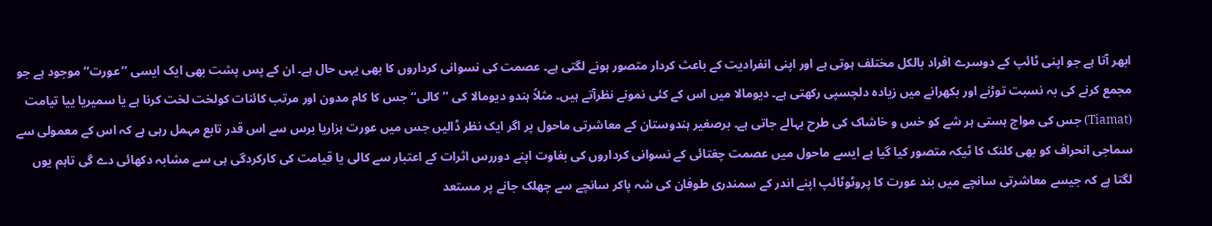ابھر آتا ہے جو اپنی ٹائپ کے دوسرے افراد بالکل مختلف ہوتی ہے اور اپنی انفرادیت کے باعث کردار متصور ہونے لگتی ہے۔ عصمت کی نسوانی کرداروں کا بھی یہی حال ہے۔ ان کے پس پشت بھی ایک ایسی ’’عورت‘‘ موجود ہے جو مجمع کرنے کی بہ نسبت توڑنے اور بکھرانے میں زیادہ دلچسپی رکھتی ہے۔ دیومالا میں اس کے کئی نمونے نظرآتے ہیں۔ مثلاً ہندو دیومالا کی ’’کالی‘‘ جس کا کام مدون اور مرتب کائنات کولخت لخت کرنا ہے یا سمیریا ییا تیامت (Tiamat) جس کی مواج ہستی ہر شے کو خس و خاشاک کی طرح بہالے جاتی ہے۔ برصغیر ہندوستان کے معاشرتی ماحول پر اگر ایک نظر ڈالیں جس میں عورت ہزاریا برس سے اس قدر تابع مہمل رہی ہے کہ اس کے معمولی سے سماجی انحراف کو بھی کلنک کا ٹیکہ متصور کیا گیا ہے ایسے ماحول میں عصمت چغتائی کے نسوانی کرداروں کی بغاوت اپنے دوررس اثرات کے اعتبار سے کالی یا قیامت کی کارکردگی ہی سے مشابہ دکھائی دے گی تاہم یوں لگتا ہے کہ جیسے معاشرتی سانچے میں بند عورت کا پروٹوٹائپ اپنے اندر کے سمندری طوفان کی شہ پاکر سانچے سے چھلک جانے پر مستعد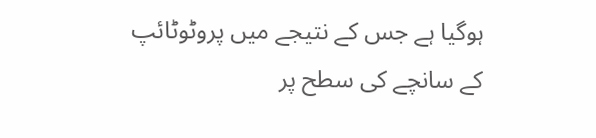ہوگیا ہے جس کے نتیجے میں پروٹوٹائپ کے سانچے کی سطح پر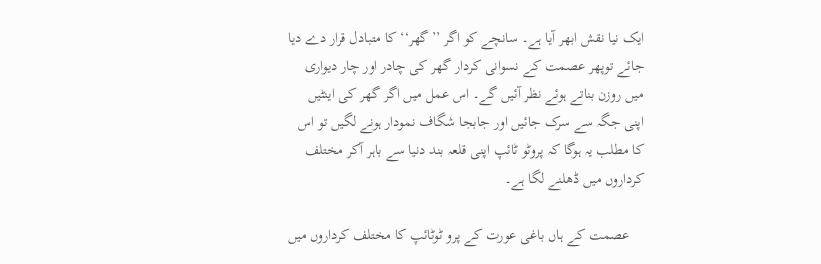ایک نیا نقش ابھر آیا ہے۔ سانچے کو اگر ’’گھر‘‘ کا متبادل قرار دے دیا جائے توپھر عصمت کے نسوانی کردار گھر کی چادر اور چار دیواری میں روزن بناتے ہوئے نظر آئیں گے۔ اس عمل میں اگر گھر کی اینٹیں اپنی جگہ سے سرک جائیں اور جابجا شگاف نمودار ہونے لگیں تو اس کا مطلب یہ ہوگا کہ پروٹو ٹائپ اپنی قلعہ بند دنیا سے باہر آکر مختلف کرداروں میں ڈھلنے لگا ہے۔

    عصمت کے ہاں باغی عورت کے پرو ٹوٹائپ کا مختلف کرداروں میں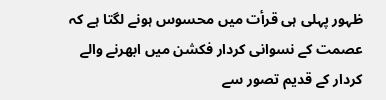ظہور پہلی ہی قرأت میں محسوس ہونے لگتا ہے کہ عصمت کے نسوانی کردار فکشن میں ابھرنے والے کردار کے قدیم تصور سے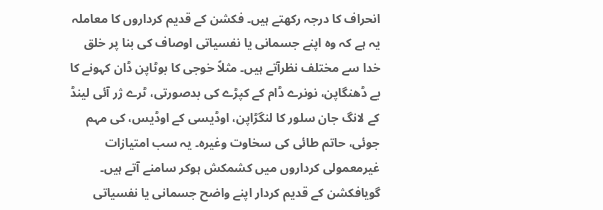انحراف کا درجہ رکھتے ہیں۔ فکشن کے قدیم کرداروں کا معاملہ یہ ہے کہ وہ اپنے جسمانی یا نفسیاتی اوصاف کی بنا پر خلق خدا سے مختلف نظرآتے ہیں۔ مثلاً خوجی کا بوٹاپن ڈان کہونے کا بے ڈھنگاپن، نونرے ڈام کے کپڑے کی بدصورتی، ٹرے ژر آئی لینڈ کے لانگ جان سلور کا لنگڑاپن، اوڈیسی کے اوڈیس، کی مہم جوئی، حاتم طائی کی سخاوت وغیرہ۔ یہ سب امتیازات غیرمعمولی کرداروں میں کشمکش ہوکر سامنے آتے ہیں۔ گویافکشن کے قدیم کردار اپنے واضح جسمانی یا نفسیاتی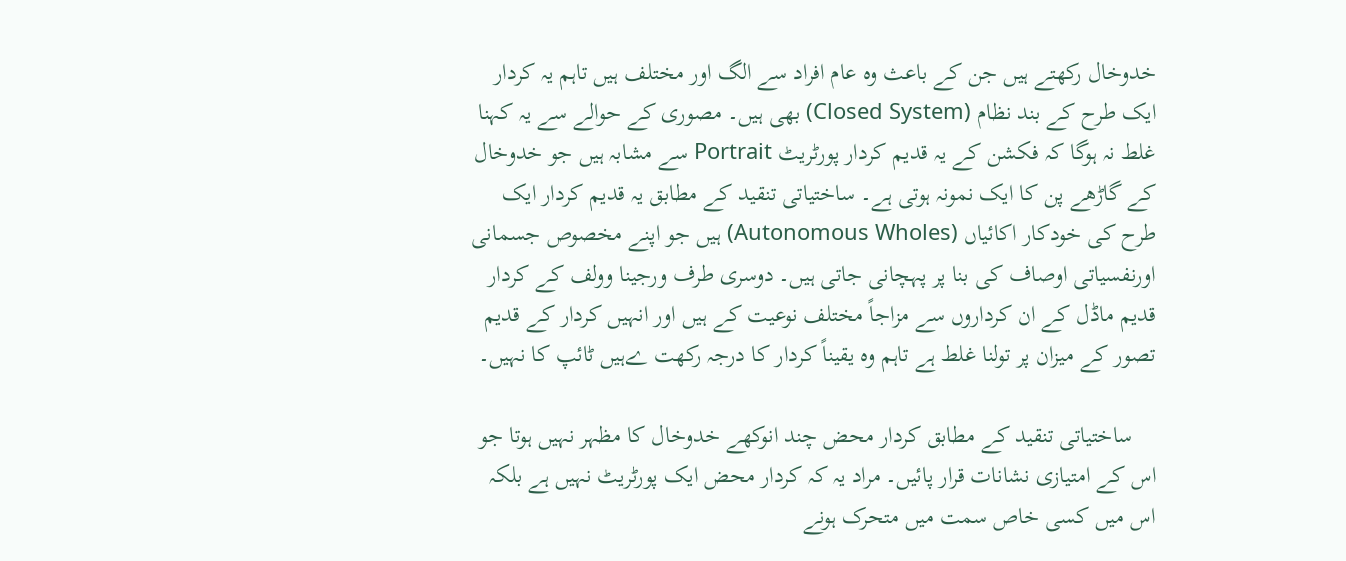خدوخال رکھتے ہیں جن کے باعث وہ عام افراد سے الگ اور مختلف ہیں تاہم یہ کردار ایک طرح کے بند نظام (Closed System) بھی ہیں۔ مصوری کے حوالے سے یہ کہنا غلط نہ ہوگا کہ فکشن کے یہ قدیم کردار پورٹریٹ Portrait سے مشابہ ہیں جو خدوخال کے گاڑھے پن کا ایک نمونہ ہوتی ہے۔ ساختیاتی تنقید کے مطابق یہ قدیم کردار ایک طرح کی خودکار اکائیاں (Autonomous Wholes) ہیں جو اپنے مخصوص جسمانی اورنفسیاتی اوصاف کی بنا پر پہچانی جاتی ہیں۔ دوسری طرف ورجینا وولف کے کردار قدیم ماڈل کے ان کرداروں سے مزاجاً مختلف نوعیت کے ہیں اور انہیں کردار کے قدیم تصور کے میزان پر تولنا غلط ہے تاہم وہ یقیناً کردار کا درجہ رکھت ےہیں ٹائپ کا نہیں۔

    ساختیاتی تنقید کے مطابق کردار محض چند انوکھے خدوخال کا مظہر نہیں ہوتا جو اس کے امتیازی نشانات قرار پائیں۔ مراد یہ کہ کردار محض ایک پورٹریٹ نہیں ہے بلکہ اس میں کسی خاص سمت میں متحرک ہونے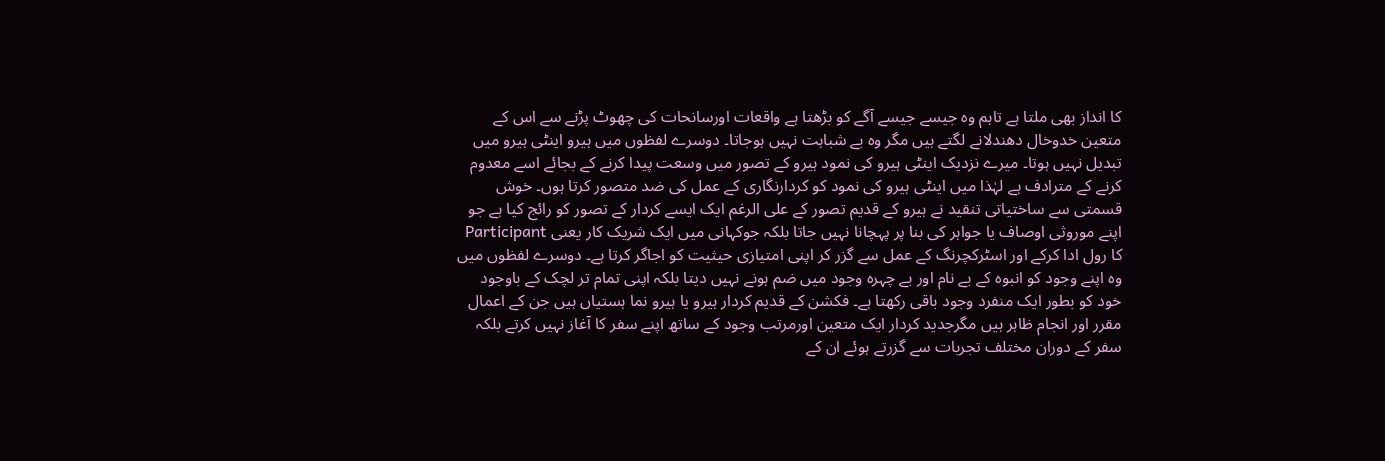کا انداز بھی ملتا ہے تاہم وہ جیسے جیسے آگے کو بڑھتا ہے واقعات اورسانحات کی چھوٹ پڑنے سے اس کے متعین خدوخال دھندلانے لگتے ہیں مگر وہ بے شباہت نہیں ہوجاتا۔ دوسرے لفظوں میں ہیرو اینٹی ہیرو میں تبدیل نہیں ہوتا۔ میرے نزدیک اینٹی ہیرو کی نمود ہیرو کے تصور میں وسعت پیدا کرنے کے بجائے اسے معدوم کرنے کے مترادف ہے لہٰذا میں اینٹی ہیرو کی نمود کو کردارنگاری کے عمل کی ضد متصور کرتا ہوں۔ خوش قسمتی سے ساختیاتی تنقید نے ہیرو کے قدیم تصور کے علی الرغم ایک ایسے کردار کے تصور کو رائج کیا ہے جو اپنے موروثی اوصاف یا جواہر کی بنا پر پہچانا نہیں جاتا بلکہ جوکہانی میں ایک شریک کار یعنی Participant کا رول ادا کرکے اور اسٹرکچرنگ کے عمل سے گزر کر اپنی امتیازی حیثیت کو اجاگر کرتا ہے۔ دوسرے لفظوں میں وہ اپنے وجود کو انبوہ کے بے نام اور بے چہرہ وجود میں ضم ہونے نہیں دیتا بلکہ اپنی تمام تر لچک کے باوجود خود کو بطور ایک منفرد وجود باقی رکھتا ہے۔ فکشن کے قدیم کردار ہیرو یا ہیرو نما ہستیاں ہیں جن کے اعمال مقرر اور انجام ظاہر ہیں مگرجدید کردار ایک متعین اورمرتب وجود کے ساتھ اپنے سفر کا آغاز نہیں کرتے بلکہ سفر کے دوران مختلف تجربات سے گزرتے ہوئے ان کے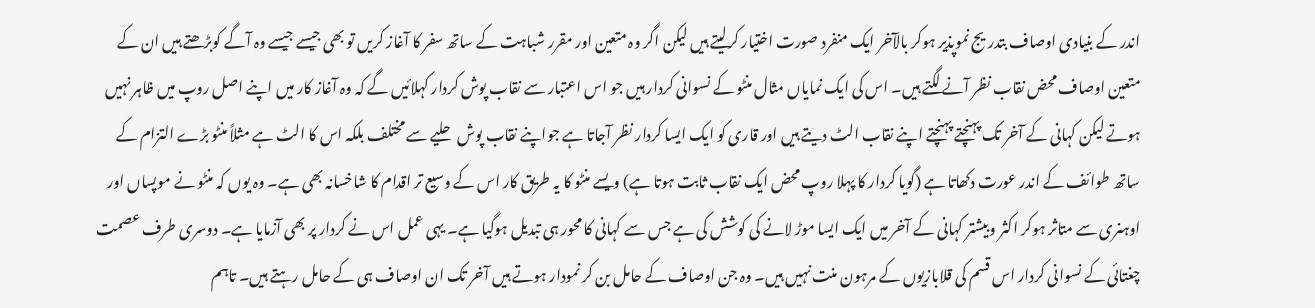اندر کے بنیادی اوصاف بتدریج نموپذیر ہوکر بالآخر ایک منفرد صورت اختیار کرلیتے ہیں لیکن اگر وہ متعین اور مقرر شباہت کے ساتھ سفر کا آغاز کریں تو بھی جیسے جیسے وہ آگے کوبڑھتے ہیں ان کے متعین اوصاف محض نقاب نظر آنے لگتے ہیں۔ اس کی ایک نمایاں مثال منٹو کے نسوانی کردار ہیں جو اس اعتبار سے نقاب پوش کردار کہلائیں گے کہ وہ آغاز کار میں اپنے اصل روپ میں ظاہر نہیں ہوتے لیکن کہانی کے آخر تک پہنچتے پہنچتے اپنے نقاب الٹ دیتے ہیں اور قاری کو ایک ایسا کردار نظر آجاتا ہے جواپنے نقاب پوش حلیے سے مختلف بلکہ اس کا الٹ ہے مثلاً منٹو بڑے التزام کے ساتھ طوائف کے اندر عورت دکھاتا ہے (گویا کردار کا پہلا روپ محض ایک نقاب ثابت ہوتا ہے) ویسے منٹو کا یہ طریق کار اس کے وسیع تر اقدام کا شاخسانہ بھی ہے۔ وہ یوں کہ منٹو نے موپساں اور اوہنری سے متاثر ہوکر اکثر وبیشتر کہانی کے آخر میں ایک ایسا موڑ لانے کی کوشش کی ہے جس سے کہانی کا محور ہی تبدیل ہوگیا ہے۔ یہی عمل اس نے کردار پر بھی آزمایا ہے۔ دوسری طرف عصمت چغتائی کے نسوانی کردار اس قسم کی قلابازیوں کے مرہون منت نہیں ہیں۔ وہ جن اوصاف کے حامل بن کر نمودار ہوتے ہیں آخر تک ان اوصاف ہی کے حامل رہتے ہیں۔ تاہم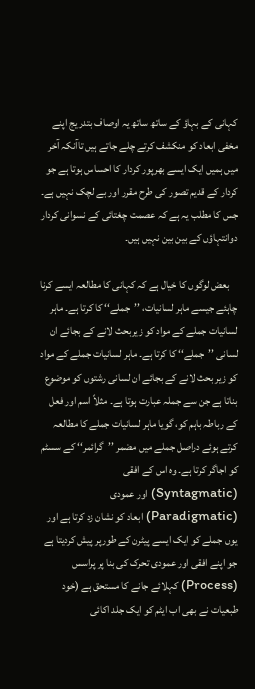کہانی کے بہاؤ کے ساتھ ساتھ یہ اوصاف بتدریج اپنے مخفی ابعاد کو منکشف کرتے چلے جاتے ہیں تاآنکہ آخر میں ہمیں ایک ایسے بھرپور کردار کا احساس ہوتا ہے جو کردار کے قدیم تصور کی طرح مقرر اور بے لچک نہیں ہے۔ جس کا مطلب یہ ہے کہ عصمت چغتائی کے نسوانی کردار دوانتہاؤں کے بین بین نہیں ہیں۔

    بعض لوگوں کا خیال ہے کہ کہانی کا مطالعہ ایسے کرنا چاہئے جیسے ماہر لسانیات، ’’جملے‘‘ کا کرتا ہے۔ ماہر لسانیات جملے کے مواد کو زیربحث لانے کے بجائے ان لسانی ’’جملے‘‘ کا کرتا ہے۔ ماہر لسانیات جملے کے مواد کو زیر بحث لانے کے بجائے ان لسانی رشتوں کو موضوع بناتا ہے جن سے جملہ عبارت ہوتا ہے۔ مثلاً اسم اور فعل کے رباطہ باہم کو، گویا ماہر لسانیات جملے کا مطالعہ کرتے ہوئے دراصل جملے میں مضمر ’’گرائمر‘‘ کے سسٹم کو اجاگر کرتا ہے۔ وہ اس کے افقی (Syntagmatic) اور عمودی (Paradigmatic) ابعاد کو نشان زد کرتا ہے اور یوں جملے کو ایک ایسے پیٹرن کے طورپر پیش کردیتا ہے جو اپنے افقی اور عمودی تحرک کی بنا پر پراسس (Process) کہلائے جانے کا مستحق ہے (خود طبعیات نے بھی اب ایٹم کو ایک جلد اکائی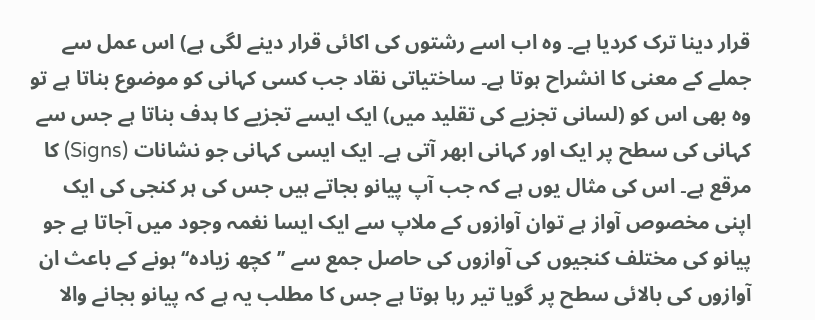قرار دینا ترک کردیا ہے۔ وہ اب اسے رشتوں کی اکائی قرار دینے لگی ہے) اس عمل سے جملے کے معنی کا انشراح ہوتا ہے۔ ساختیاتی نقاد جب کسی کہانی کو موضوع بناتا ہے تو وہ بھی اس کو (لسانی تجزیے کی تقلید میں) ایک ایسے تجزیے کا ہدف بناتا ہے جس سے کہانی کی سطح پر ایک اور کہانی ابھر آتی ہے۔ ایک ایسی کہانی جو نشانات (Signs) کا مرقع ہے۔ اس کی مثال یوں ہے کہ جب آپ پیانو بجاتے ہیں جس کی ہر کنجی کی ایک اپنی مخصوص آواز ہے توان آوازوں کے ملاپ سے ایک ایسا نغمہ وجود میں آجاتا ہے جو پیانو کی مختلف کنجیوں کی آوازوں کی حاصل جمع سے ’’کچھ زیادہ‘‘ ہونے کے باعث ان آوازوں کی بالائی سطح پر گویا تیر رہا ہوتا ہے جس کا مطلب یہ ہے کہ پیانو بجانے والا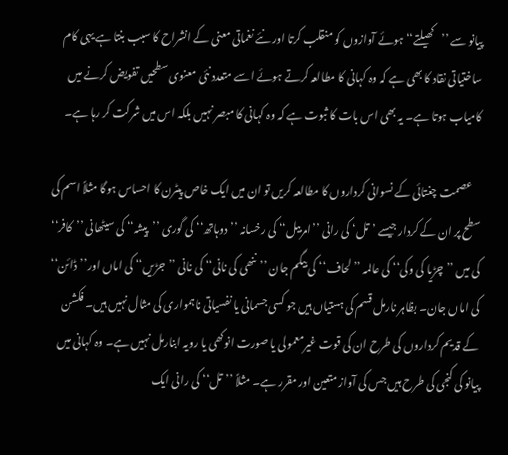پیانو سے ’’کھیلتے‘‘ ہوئے آوازوں کو منقلب کرتا اور نئے نغماتی معنی کے انشراح کا سبب بنتا ہے یہی کام ساختیاتی نقاد کا بھی ہے کہ وہ کہانی کا مطالعہ کرتے ہوئے اسے متعدد نئی معنوی سطحیں تفویض کرنے میں کامیاب ہوتا ہے۔ یہ بھی اس بات کا ثبوت ہے کہ وہ کہانی کا مبصر نہیں بلکہ اس میں شرکت کر رہا ہے۔

    عصمت چغتائی کے نسوانی کرداروں کا مطالعہ کریں تو ان میں ایک خاص پیٹرن کا احساس ہوگا مثلاً اسم کی سطح پر ان کے کردار جیسے ’تل‘ کی رانی ’’امربیل‘‘ کی رخسانہ ’’دوہاتھ‘‘ کی گوری ’’پیشہ‘‘ کی سیٹھانی ’’کافر‘‘ کی میں ’’چڑیا کی وکی‘‘ کی عالمہ ’’لحاف‘‘ کی بیگم جان ’’ننھی کی نانی‘‘ کی نانی ’’جڑیں‘‘ کی اماں اور’’ڈائن‘‘ کی اماں جان۔ بظاہر نارمل قسم کی ہستیاں ہیں جو کسی جسمانی یا نفسیاتی ناہمواری کی مثال نہیں ہیں۔ فکشن کے قدیم کرداروں کی طرح ان کی قوت غیرمعمولی یا صورت انوکھی یا رویہ ابنارمل نہیں ہے۔ وہ کہانی میں پیانو کی کنجی کی طرح ہیں جس کی آواز متعین اور مقرر ہے۔ مثلاً ’’تل‘‘ کی رانی ایک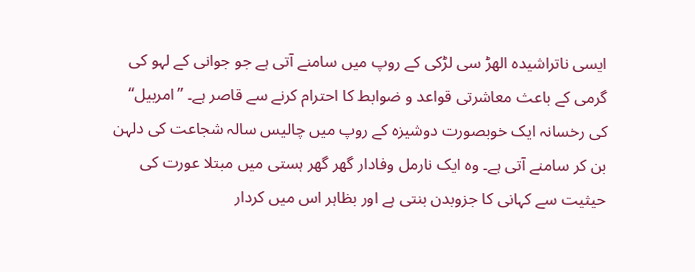ایسی ناتراشیدہ الھڑ سی لڑکی کے روپ میں سامنے آتی ہے جو جوانی کے لہو کی گرمی کے باعث معاشرتی قواعد و ضوابط کا احترام کرنے سے قاصر ہے۔ ’’امربیل‘‘ کی رخسانہ ایک خوبصورت دوشیزہ کے روپ میں چالیس سالہ شجاعت کی دلہن بن کر سامنے آتی ہے۔ وہ ایک نارمل وفادار گھر گھر ہستی میں مبتلا عورت کی حیثیت سے کہانی کا جزوبدن بنتی ہے اور بظاہر اس میں کردار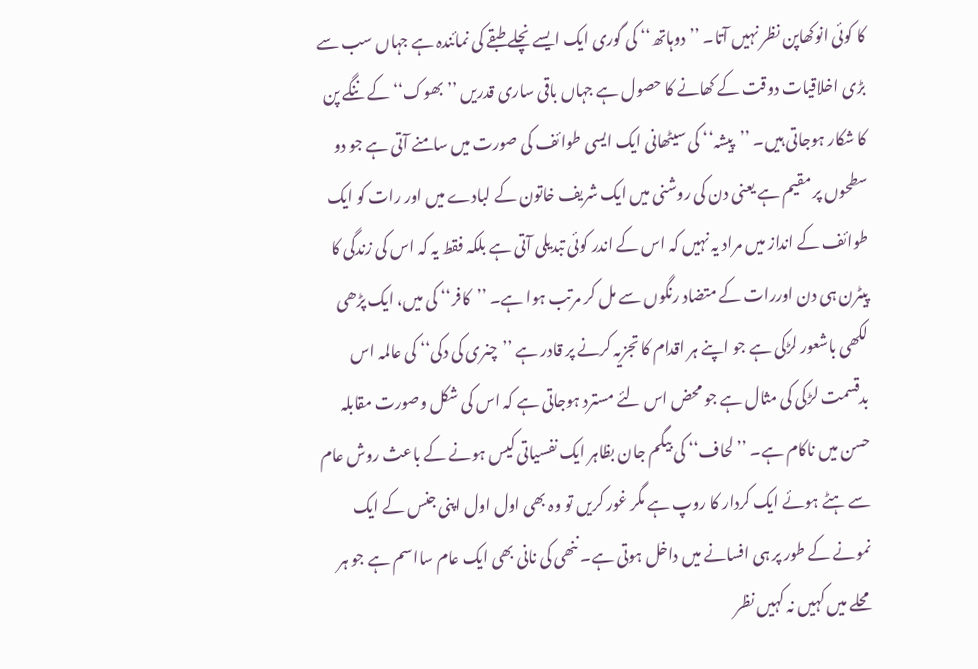کا کوئی انوکھاپن نظر نہیں آتا۔ ’’دوہاتھ‘‘ کی گوری ایک ایسے نچلے طبقے کی نمائندہ ہے جہاں سب سے بڑی اخلاقیات دوقت کے کھانے کا حصول ہے جہاں باقی ساری قدریں ’’بھوک‘‘ کے ننگے پن کا شکار ہوجاتی ہیں۔ ’’پیشہ‘‘ کی سیٹھانی ایک ایسی طوائف کی صورت میں سامنے آتی ہے جو دو سطحوں پر مقیم ہے یعنی دن کی روشنی میں ایک شریف خاتون کے لبادے میں اور رات کو ایک طوائف کے انداز میں مراد یہ نہیں کہ اس کے اندر کوئی تبدیلی آتی ہے بلکہ فقط یہ کہ اس کی زندگی کا پیٹرن ہی دن اوررات کے متضاد رنگوں سے مل کر مرتب ہوا ہے۔ ’’کافر‘‘ کی میں، ایک پڑھی لکھی باشعور لڑکی ہے جو اپنے ہر اقدام کا تجزیہ کرنے پر قادر ہے ’’چنری کی دکی‘‘ کی عالمہ اس بدقسمت لڑکی کی مثال ہے جو محض اس لئے مسترد ہوجاتی ہے کہ اس کی شکل وصورت مقابلہ حسن میں ناکام ہے۔ ’’لحاف‘‘ کی بیگم جان بظاہر ایک نفسیاتی کیس ہونے کے باعث روش عام سے ہٹے ہوئے ایک کردار کا روپ ہے مگر غور کریں تو وہ بھی اول اول اپنی جنس کے ایک نمونے کے طور پر ہی افسانے میں داخل ہوتی ہے۔ ننھی کی نانی بھی ایک عام سااسم ہے جو ہر محلے میں کہیں نہ کہیں نظر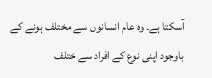آسکتا ہے۔ وہ عام انسانوں سے مختلف ہونے کے باوجود اپنی نوع کے افراد سے ختلف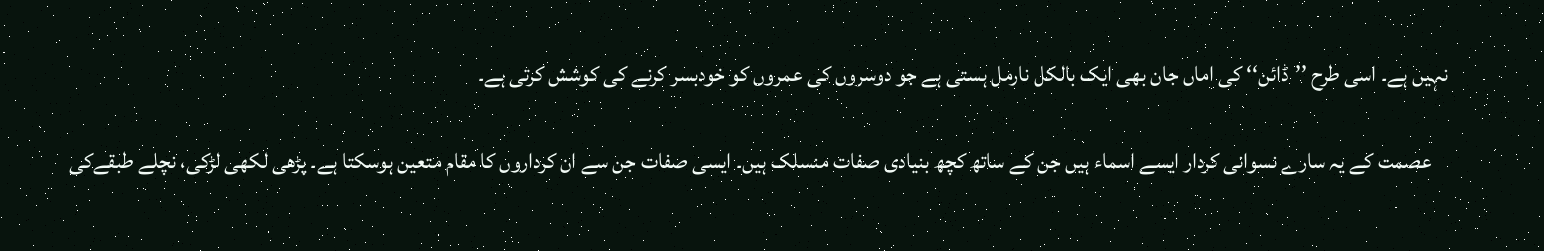نہیں ہے۔ اسی طرح ’’ڈائن‘‘ کی اماں جان بھی ایک بالکل نارمل ہستی ہے جو دوسروں کی عمروں کو خودبسر کرنے کی کوشش کرتی ہے۔

    عصمت کے یہ سارے نسوانی کردار ایسے اسماء ہیں جن کے ساتھ کچھ بنیادی صفات منسلک ہیں۔ ایسی صفات جن سے ان کرداروں کا مقام متعین ہوسکتا ہے۔ پڑھی لکھی لڑکی، نچلے طبقےکی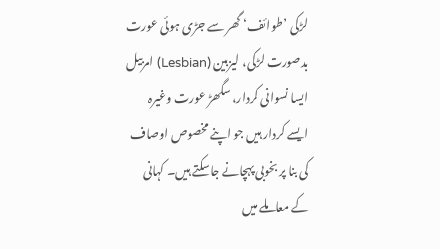لڑکی ’طوائف‘ گھر سے جڑی ہوئی عورت بدصورت لڑکی، لیزبین (Lesbian) امربیل ایسا نسوانی کردار، سگھڑ عورت وغیرہ ایسے کردار ہیں جو اپنے مخصوص اوصاف کی بنا پر بخوبی پہچانے جاسکتے ہیں۔ کہانی کے معاملے میں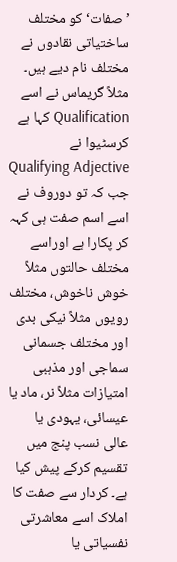’صفات‘ کو مختلف ساختیاتی نقادوں نے مختلف نام دیے ہیں۔ مثلاً گریماس نے اسے Qualification کہا ہے کرسٹیوا نے Qualifying Adjective جب کہ تو دوروف نے اسے اسم صفت ہی کہہ کر پکارا ہے اوراسے مختلف حالتوں مثلاً خوش ناخوش، مختلف رویوں مثلاً نیکی بدی اور مختلف جسمانی سماجی اور مذہبی امتیازات مثلاً نر، ماد یا عیسائی، یہودی یا عالی نسب پنج میں تقسیم کرکے پیش کیا ہے۔ کردار سے صفت کا املاک اسے معاشرتی نفسیاتی یا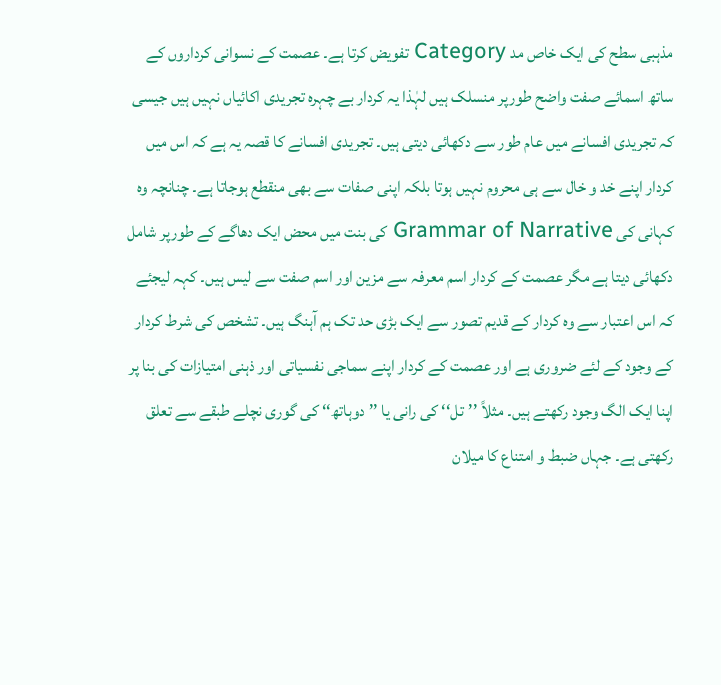مذہبی سطح کی ایک خاص مد Category تفویض کرتا ہے۔ عصمت کے نسوانی کرداروں کے ساتھ اسمائے صفت واضح طورپر منسلک ہیں لہٰذا یہ کردار بے چہرہ تجریدی اکائیاں نہیں ہیں جیسی کہ تجریدی افسانے میں عام طور سے دکھائی دیتی ہیں۔ تجریدی افسانے کا قصہ یہ ہے کہ اس میں کردار اپنے خد و خال سے ہی محروم نہیں ہوتا بلکہ اپنی صفات سے بھی منقطع ہوجاتا ہے۔ چنانچہ وہ کہانی کی Grammar of Narrative کی بنت میں محض ایک دھاگے کے طورپر شامل دکھائی دیتا ہے مگر عصمت کے کردار اسم معرفہ سے مزین اور اسم صفت سے لیس ہیں۔ کہہ لیجئے کہ اس اعتبار سے وہ کردار کے قدیم تصور سے ایک بڑی حد تک ہم آہنگ ہیں۔ تشخص کی شرط کردار کے وجود کے لئے ضروری ہے اور عصمت کے کردار اپنے سماجی نفسیاتی اور ذہنی امتیازات کی بنا پر اپنا ایک الگ وجود رکھتے ہیں۔ مثلاً ’’تل‘‘ کی رانی یا ’’دوہاتھ‘‘ کی گوری نچلے طبقے سے تعلق رکھتی ہے۔ جہاں ضبط و امتناع کا میلان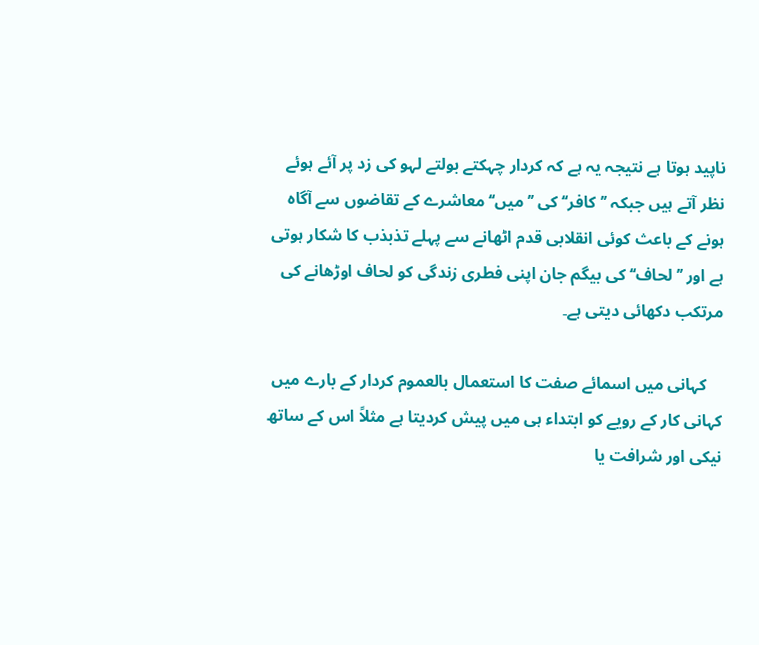ناپید ہوتا ہے نتیجہ یہ ہے کہ کردار چہکتے بولتے لہو کی زد پر آئے ہوئے نظر آتے ہیں جبکہ ’’کافر‘‘ کی ’’میں‘‘ معاشرے کے تقاضوں سے آگاہ ہونے کے باعث کوئی انقلابی قدم اٹھانے سے پہلے تذبذب کا شکار ہوتی ہے اور ’’لحاف‘‘ کی بیگم جان اپنی فطری زندگی کو لحاف اوڑھانے کی مرتکب دکھائی دیتی ہے۔

    کہانی میں اسمائے صفت کا استعمال بالعموم کردار کے بارے میں کہانی کار کے رویے کو ابتداء ہی میں پیش کردیتا ہے مثلاً اس کے ساتھ نیکی اور شرافت یا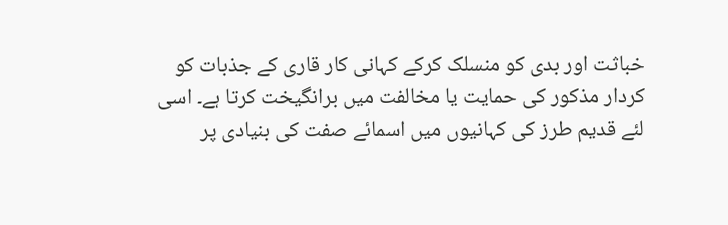خباثت اور بدی کو منسلک کرکے کہانی کار قاری کے جذبات کو کردار مذکور کی حمایت یا مخالفت میں برانگیخت کرتا ہے۔ اسی لئے قدیم طرز کی کہانیوں میں اسمائے صفت کی بنیادی پر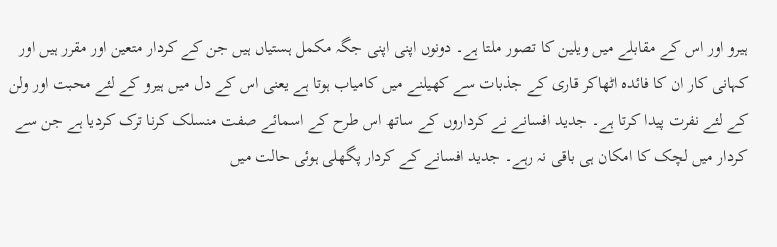ہیرو اور اس کے مقابلے میں ویلین کا تصور ملتا ہے۔ دونوں اپنی اپنی جگہ مکمل ہستیاں ہیں جن کے کردار متعین اور مقرر ہیں اور کہانی کار ان کا فائدہ اٹھاکر قاری کے جذبات سے کھیلنے میں کامیاب ہوتا ہے یعنی اس کے دل میں ہیرو کے لئے محبت اور ولن کے لئے نفرت پیدا کرتا ہے۔ جدید افسانے نے کرداروں کے ساتھ اس طرح کے اسمائے صفت منسلک کرنا ترک کردیا ہے جن سے کردار میں لچک کا امکان ہی باقی نہ رہے۔ جدید افسانے کے کردار پگھلی ہوئی حالت میں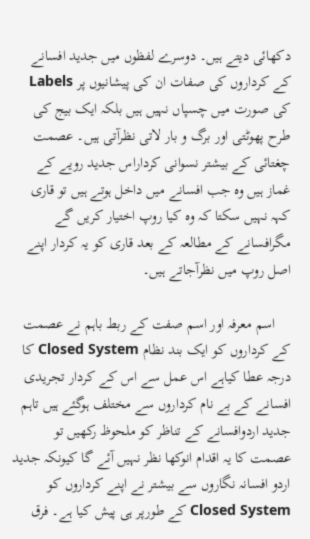دکھائی دیتے ہیں۔ دوسرے لفظوں میں جدید افسانے کے کرداروں کی صفات ان کی پیشانیوں پر Labels کی صورت میں چسپاں نہیں ہیں بلکہ ایک بیج کی طرح پھوٹتی اور برگ و بار لاتی نظرآتی ہیں۔ عصمت چغتائی کے بیشتر نسوانی کرداراس جدید رویے کے غماز ہیں وہ جب افسانے میں داخل ہوتے ہیں تو قاری کہہ نہیں سکتا کہ وہ کیا روپ اختیار کریں گے مگرافسانے کے مطالعہ کے بعد قاری کو یہ کردار اپنے اصل روپ میں نظرآجاتے ہیں۔

    اسم معرفہ اور اسم صفت کے ربط باہم نے عصمت کے کرداروں کو ایک بند نظام Closed System کا درجہ عطا کیاہے اس عمل سے اس کے کردار تجریدی افسانے کے بے نام کرداروں سے مختلف ہوگئے ہیں تاہم جدید اردوافسانے کے تناظر کو ملحوظ رکھیں تو عصمت کا یہ اقدام انوکھا نظر نہیں آئے گا کیونکہ جدید اردو افسانہ نگاروں سے بیشتر نے اپنے کرداروں کو Closed System کے طورپر ہی پیش کیا ہے۔ فرق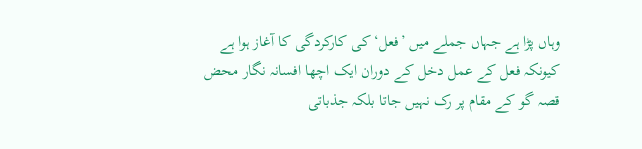وہاں پڑا ہے جہاں جملے میں ’فعل‘ کی کارکردگی کا آغاز ہوا ہے کیونکہ فعل کے عمل دخل کے دوران ایک اچھا افسانہ نگار محض قصہ گو کے مقام پر رک نہیں جاتا بلکہ جذباتی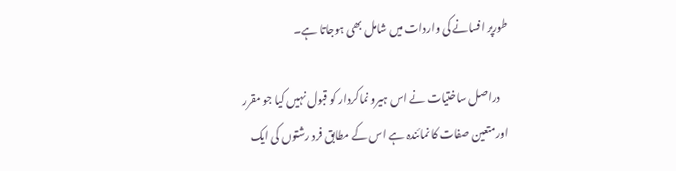طورپر افسانے کی واردات میں شامل بھی ہوجاتا ہے۔

    دراصل ساختیات نے اس ہیرو نماکردار کو قبول نہیں کیا جو مقرر اورمتعین صفات کا نمائندہ ہے اس کے مطابق فرد رشتوں کی ایک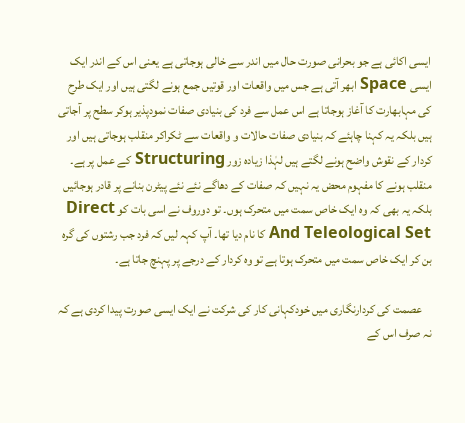ایسی اکائی ہے جو بحرانی صورت حال میں اندر سے خالی ہوجاتی ہے یعنی اس کے اندر ایک ایسی Space ابھر آتی ہے جس میں واقعات اور قوتیں جمع ہونے لگتی ہیں اور ایک طرح کی مہابھارت کا آغاز ہوجاتا ہے اس عمل سے فرد کی بنیادی صفات نمودپذیر ہوکر سطح پر آجاتی ہیں بلکہ یہ کہنا چاہئے کہ بنیادی صفات حالات و واقعات سے ٹکراکر منقلب ہوجاتی ہیں اور کردار کے نقوش واضح ہونے لگتے ہیں لہٰذا زیادہ زور Structuring کے عمل پر ہے۔ منقلب ہونے کا مفہوم محض یہ نہیں کہ صفات کے دھاگے نئے نئے پیٹرن بنانے پر قادر ہوجائیں بلکہ یہ بھی کہ وہ ایک خاص سمت میں متحرک ہوں۔ تو دوروف نے اسی بات کو Direct And Teleological Set کا نام دیا تھا۔ آپ کہہ لیں کہ فرد جب رشتوں کی گرہ بن کر ایک خاص سمت میں متحرک ہوتا ہے تو وہ کردار کے درجے پر پہنچ جاتا ہے۔

    عصمت کی کردارنگاری میں خودکہانی کار کی شرکت نے ایک ایسی صورت پیدا کردی ہے کہ نہ صرف اس کے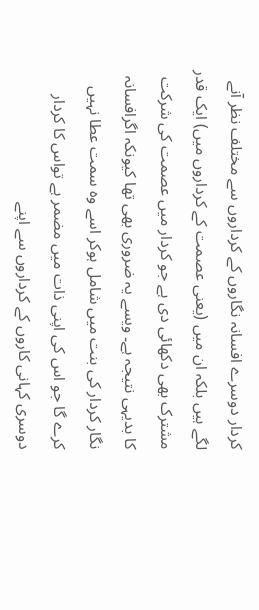کردار دوسرے افسانہ نگاروں کے کرداروں سے مختلف نظر آنے لگے ہیں بلکہ ان میں (یعنی عصمت کے کرداروں میں) ایک قدر مشترک بھی دکھائی دی ہے جو کردار میں عصمت کی شرکت کا بدیہی نتیجہ ہے۔ ویسے یہ ضروری بھی تھا کیونکہ اگرافسانہ نگار کردار کی بنت میں شامل ہوکر اسے وہ سمت عطا نہیں کرے گا جو اس کی اپنی ذات میں مضمر ہے تواس کا کردار دوسری کہانی کاروں کے کرداروں سے اپنے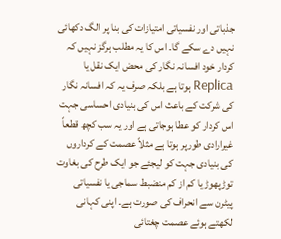جذباتی اور نفسیاتی امتیازات کی بنا پر الگ دکھائی نہیں دے سکے گا۔ اس کا یہ مطلب ہرگز نہیں کہ کردار خود افسانہ نگار کی محض ایک نقل یا Replica ہوتا ہے بلکہ صرف یہ کہ افسانہ نگار کی شرکت کے باعث اس کی بنیادی احساسی جہت اس کردار کو عطا ہوجاتی ہے اور یہ سب کچھ قطعاً غیرارادی طورپر ہوتا ہے مثلاً عصمت کے کرداروں کی بنیادی جہت کو لیجئے جو ایک طرح کی بغاوت توڑپھوڑ یا کم از کم منضبط سماجی یا نفسیاتی پیٹرن سے انحراف کی صورت ہے۔ اپنی کہانی لکھتے ہوئے عصمت چغتائی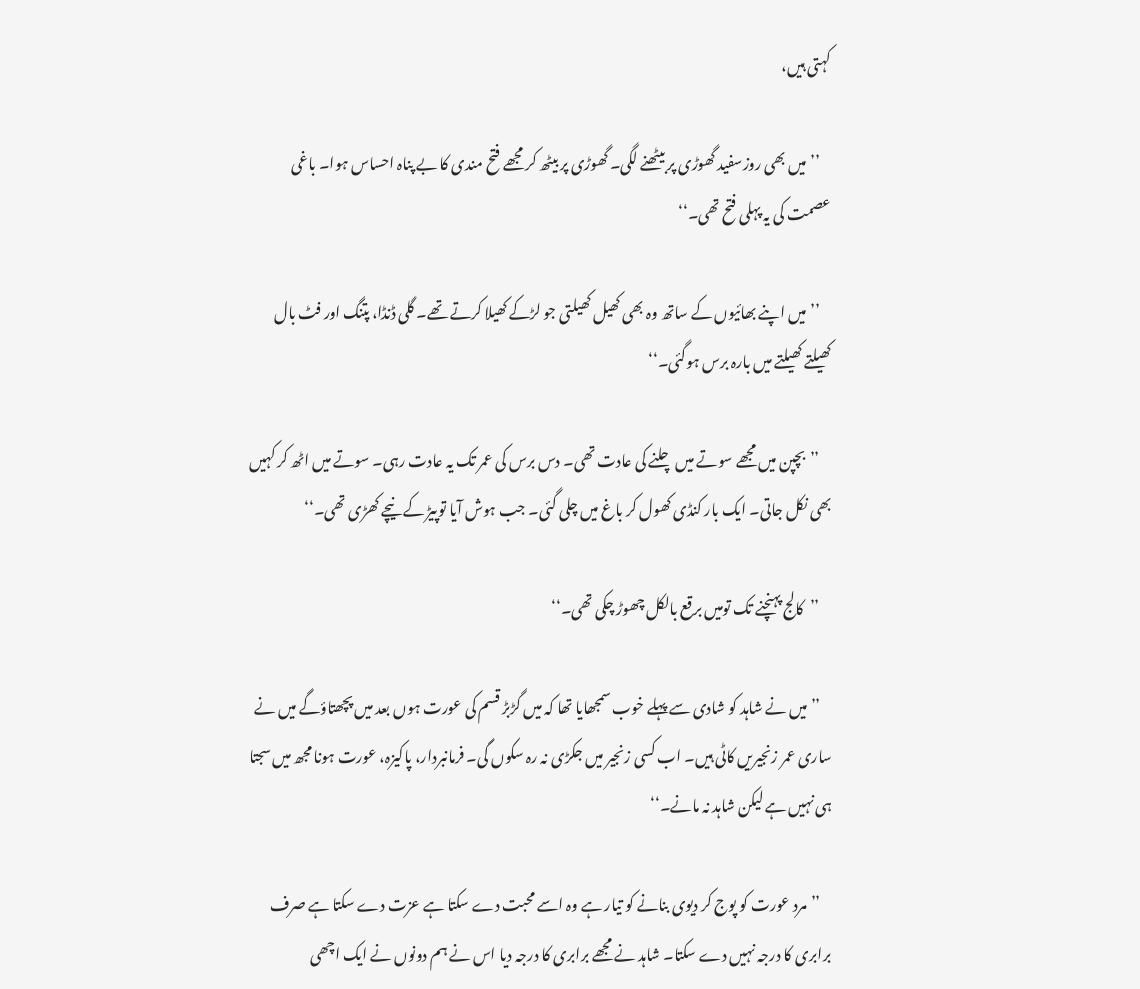کہتی ہیں،

    ’’میں بھی روزسفید گھوڑی پر بیٹھنے لگی۔ گھوڑی پر بیٹھ کر مجھے فتح مندی کا بے پناہ احساس ہوا۔ باغی عصمت کی یہ پہلی فتح تھی۔‘‘

    ’’میں اپنے بھائیوں کے ساتھ وہ بھی کھیل کھیلتی جو لڑکے کھیلا کرتے تھے۔ گلی ڈنڈا، پتنگ اور فٹ بال کھیلتے کھیلتے میں بارہ برس ہوگئی۔‘‘

    ’’بچپن میں مجھے سوتے میں چلنے کی عادت تھی۔ دس برس کی عمر تک یہ عادت رہی۔ سوتے میں اٹھ کر کہیں بھی نکل جاتی۔ ایک بار کنڈی کھول کر باغ میں چلی گئی۔ جب ہوش آیا توپیڑ کے نیچے کھڑی تھی۔‘‘

    ’’کالج پہنچنے تک تومیں برقع بالکل چھوڑ چکی تھی۔‘‘

    ’’میں نے شاہد کو شادی سے پہلے خوب سمجھایا تھا کہ میں گڑبڑ قسم کی عورت ہوں بعد میں پچھتاؤگے میں نے ساری عمر زنجیریں کاٹی ہیں۔ اب کسی زنجیر میں جکڑی نہ رہ سکوں گی۔ فرمانبردار، پاکیزہ، عورت ہونا مجھ میں سجتا ہی نہیں ہے لیکن شاہد نہ مانے۔‘‘

    ’’مرد عورت کو پوج کر دیوی بنانے کو تیار ہے وہ اسے محبت دے سکتا ہے عزت دے سکتا ہے صرف برابری کا درجہ نہیں دے سکتا۔ شاہد نے مجھے برابری کا درجہ دیا اس نے ہم دونوں نے ایک اچھی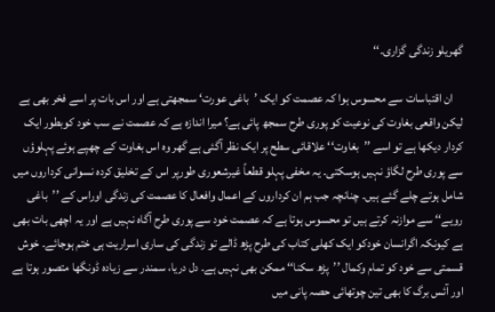گھریلو زندگی گزاری۔‘‘

    ان اقتباسات سے محسوس ہوا کہ عصمت کو ایک ’باغی عورت‘ سمجھتی ہے اور اس بات پر اسے فخر بھی ہے لیکن واقعی بغاوت کی نوعیت کو پوری طرح سمجھ پائی ہے؟ میرا اندازہ ہے کہ عصمت نے سب خود کوبطور ایک کردار دیکھا ہے تو اسے ’’بغاوت‘‘ علاقائی سطح پر ایک نظر آگئی ہے گھر وہ اس بغاوت کے چھپے ہوئے پہلوؤں سے پوری طرح لگاؤ نہیں ہوسکتی۔ یہ مخفی پہلو قطعاً غیرشعوری طورپر اس کے تخلیق کردہ نسوانی کرداروں میں شامل ہوتے چلے گئے ہیں۔ چنانچہ جب ہم ان کرداروں کے اعمال وافعال کا عصمت کی زندگی اوراس کے ’’باغی رویے‘‘ سے موازنہ کرتے ہیں تو محسوس ہوتا ہے کہ عصمت خود سے پوری طرح آگاہ نہیں ہے اور یہ اچھی بات بھی ہے کیونکہ اگرانسان خودکو ایک کھلی کتاب کی طرح پڑھ ڈالے تو زندگی کی ساری اسراریت ہی ختم ہوجائے۔ خوش قسمتی سے خود کو تمام وکمال ’’پڑھ سکنا‘‘ ممکن بھی نہیں ہے۔ دل دریا، سمندر سے زیادہ ڈونگھا متصور ہوتا ہے اور آئس برگ کا بھی تین چوتھائی حصہ پانی میں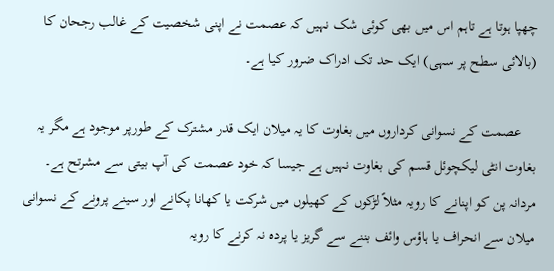چھپا ہوتا ہے تاہم اس میں بھی کوئی شک نہیں کہ عصمت نے اپنی شخصیت کے غالب رجحان کا (بالائی سطح پر سہی) ایک حد تک ادراک ضرور کیا ہے۔

    عصمت کے نسوانی کرداروں میں بغاوت کا یہ میلان ایک قدر مشترک کے طورپر موجود ہے مگر یہ بغاوت انٹی لیکچوئل قسم کی بغاوت نہیں ہے جیسا کہ خود عصمت کی آپ بیتی سے مشرتح ہے۔ مردانہ پن کو اپنانے کا رویہ مثلاً لڑکوں کے کھیلوں میں شرکت یا کھانا پکانے اور سینے پرونے کے نسوانی میلان سے انحراف یا ہاؤس وائف بننے سے گریز یا پردہ نہ کرنے کا رویہ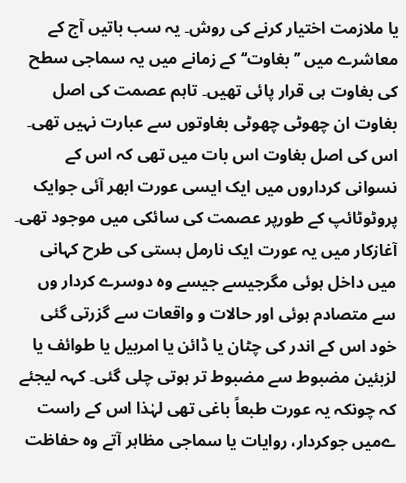یا ملازمت اختیار کرنے کی روش۔ یہ سب باتیں آج کے معاشرے میں ’’بغاوت‘‘ کے زمانے میں یہ سماجی سطح کی بغاوت ہی قرار پائی تھیں۔ تاہم عصمت کی اصل بغاوت ان چھوٹی چھوٹی بغاوتوں سے عبارت نہیں تھی۔ اس کی اصل بغاوت اس بات میں تھی کہ اس کے نسوانی کرداروں میں ایک ایسی عورت ابھر آئی جوایک پروٹوٹائپ کے طورپر عصمت کی سائکی میں موجود تھی۔ آغازکار میں یہ عورت ایک نارمل ہستی کی طرح کہانی میں داخل ہوئی مگرجیسے جیسے وہ دوسرے کردار وں سے متصادم ہوئی اور حالات و واقعات سے گزرتی گئی خود اس کے اندر کی چٹان یا ڈائن یا امربیل یا طوائف یا لزبئین مضبوط سے مضبوط تر ہوتی چلی گئی۔ کہہ لیجئے کہ چونکہ یہ عورت طبعاً باغی تھی لہٰذا اس کے راست ےمیں جوکردار، روایات یا سماجی مظاہر آتے وہ حفاظت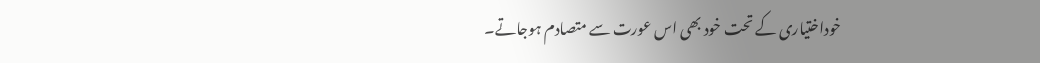خوداختیاری کے تحت خود بھی اس عورت سے متصادم ہوجاتے۔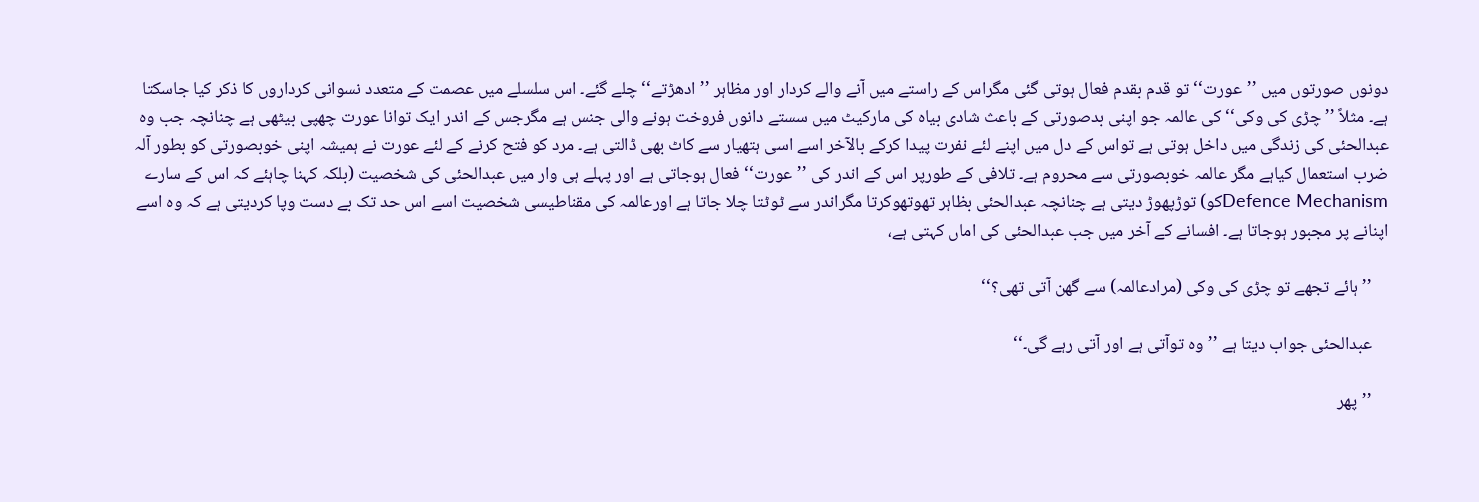دونوں صورتوں میں ’’عورت‘‘ تو قدم بقدم فعال ہوتی گئی مگراس کے راستے میں آنے والے کردار اور مظاہر ’’ادھڑتے‘‘ چلے گئے۔ اس سلسلے میں عصمت کے متعدد نسوانی کرداروں کا ذکر کیا جاسکتا ہے۔ مثلاً ’’چڑی کی وکی‘‘ کی عالمہ جو اپنی بدصورتی کے باعث شادی بیاہ کی مارکیٹ میں سستے دانوں فروخت ہونے والی جنس ہے مگرجس کے اندر ایک توانا عورت چھپی بیٹھی ہے چنانچہ جب وہ عبدالحئی کی زندگی میں داخل ہوتی ہے تواس کے دل میں اپنے لئے نفرت پیدا کرکے بالآخر اسے اسی ہتھیار سے کاٹ بھی ڈالتی ہے۔ مرد کو فتح کرنے کے لئے عورت نے ہمیشہ اپنی خوبصورتی کو بطور آلہ ضرب استعمال کیاہے مگر عالمہ خوبصورتی سے محروم ہے۔ تلافی کے طورپر اس کے اندر کی ’’عورت‘‘ فعال ہوجاتی ہے اور پہلے ہی وار میں عبدالحئی کی شخصیت (بلکہ کہنا چاہئے کہ اس کے سارے Defence Mechanismکو) توڑپھوڑ دیتی ہے چنانچہ عبدالحئی بظاہر تھوتھوکرتا مگراندر سے ٹوٹتا چلا جاتا ہے اورعالمہ کی مقناطیسی شخصیت اسے اس حد تک بے دست وپا کردیتی ہے کہ وہ اسے اپنانے پر مجبور ہوجاتا ہے۔ افسانے کے آخر میں جب عبدالحئی کی اماں کہتی ہے،

    ’’ہائے تجھے تو چڑی کی وکی (مرادعالمہ) سے گھن آتی تھی؟‘‘

    عبدالحئی جواب دیتا ہے ’’وہ توآتی ہے اور آتی رہے گی۔‘‘

    ’’پھر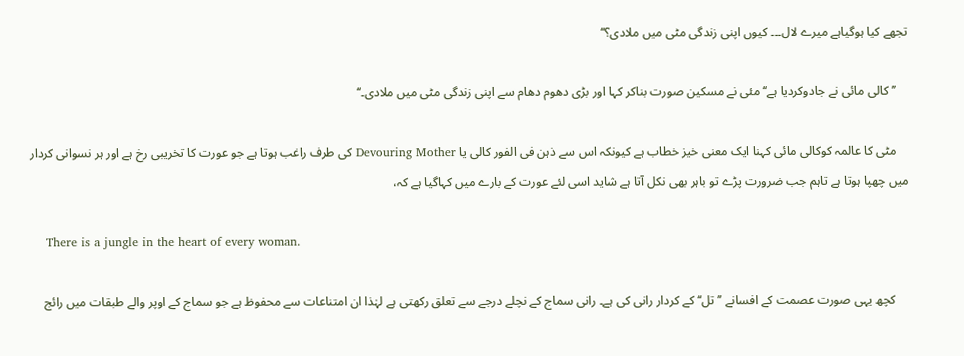تجھے کیا ہوگیاہے میرے لال۔۔۔ کیوں اپنی زندگی مٹی میں ملادی؟‘‘

    ’’کالی مائی نے جادوکردیا ہے‘‘ مئی نے مسکین صورت بناکر کہا اور بڑی دھوم دھام سے اپنی زندگی مٹی میں ملادی۔‘‘

    مٹی کا عالمہ کوکالی مائی کہنا ایک معنی خیز خطاب ہے کیونکہ اس سے ذہن فی الفور کالی یا Devouring Mother کی طرف راغب ہوتا ہے جو عورت کا تخریبی رخ ہے اور ہر نسوانی کردار میں چھپا ہوتا ہے تاہم جب ضرورت پڑے تو باہر بھی نکل آتا ہے شاید اسی لئے عورت کے بارے میں کہاگیا ہے کہ،

    There is a jungle in the heart of every woman.

    کچھ یہی صورت عصمت کے افسانے ’’تل‘‘ کے کردار رانی کی ہے۔ رانی سماج کے نچلے درجے سے تعلق رکھتی ہے لہٰذا ان امتناعات سے محفوظ ہے جو سماج کے اوپر والے طبقات میں رائج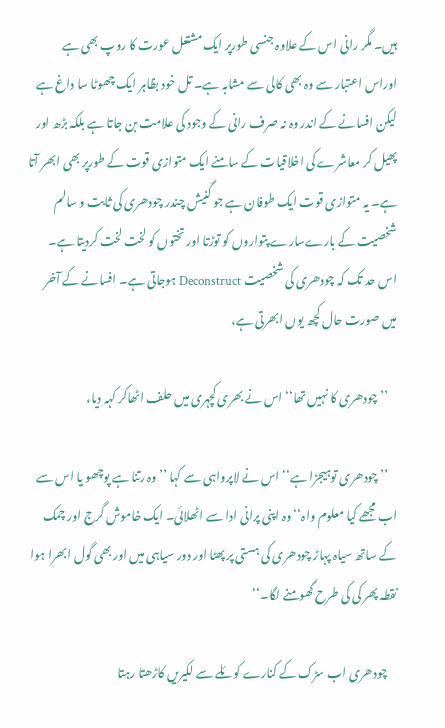ہیں۔ مگر رانی اس کے علاوہ جنسی طورپر ایک مشتعل عورت کا روپ بھی ہے اوراس اعتبار سے وہ بھی کالی سے مشابہ ہے۔ تل خود بظاہر ایک چھوٹا سا داغ ہے لیکن افسانے کے اندر وہ نہ صرف رانی کے وجود کی علامت بن جاتا ہے بلکہ بڑھ اور پھیل کر معاشرے کی اخلاقیات کے سامنے ایک متوازی قوت کے طورپر بھی ابھر آتا ہے۔ یہ متوازی قوت ایک طوفان ہے جو گنیش چندر چودھری کی ثابت و سالم شخصیت کے بارےسارے پتواروں کو توڑتا اور تختوں کو لخت لخت کردیتا ہے۔ اس حد تک کہ چودھری کی شخصیت Deconstruct ہوجاتی ہے۔ افسانے کے آخر میں صورت حال کچھ یوں ابھرتی ہے،

    ’’چودھری کا نہیں تھا‘‘ اس نے بھری کچہری میں حلف اٹھاکر کہہ دیا،

    ’’چودھری توہیجڑا ہے‘‘ اس نے لاپرواہی سے کہا ’’وہ رتنا ہے پوچھو یا اس سے اب مجھے کیا معلوم واہ‘‘ وہ اپنی پرانی ادا سے اٹھلائی۔ ایک خاموش گرج اور چمک کے ساتھ سیاہ پہاڑ چودھری کی ہستی پر پھٹا اور دور سیاہی میں اور بھی گول ابھرا ہوا نقطہ پھر کی کی طرح گھومنے لگا۔‘‘

    چودھری اب سڑک کے کنارے کوئلے سے لکیریں کاڑھتا رہتا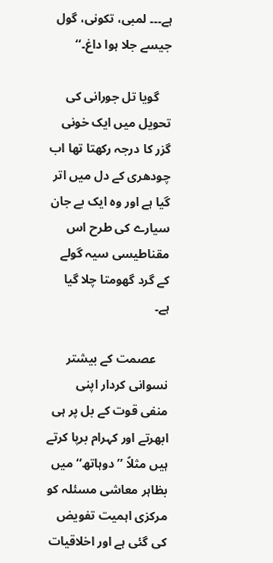ہے۔۔۔ لمبی، تکونی، گول جیسے جلا ہوا داغ۔‘‘

    گویا تل جورانی کی تحویل میں ایک خونی گزر کا درجہ رکھتا تھا اب چودھری کے دل میں اتر گیا ہے اور وہ ایک بے جان سیارے کی طرح اس مقناطیسی سیہ گولے کے گرد گھومتا چلا گیا ہے۔

    عصمت کے بیشتر نسوانی کردار اپنی منفی قوت کے بل پر ہی ابھرتے اور کہرام برپا کرتے ہیں مثلاً ’’دوہاتھ‘‘ میں بظاہر معاشی مسئلہ کو مرکزی اہمیت تفویض کی گئی ہے اور اخلاقیات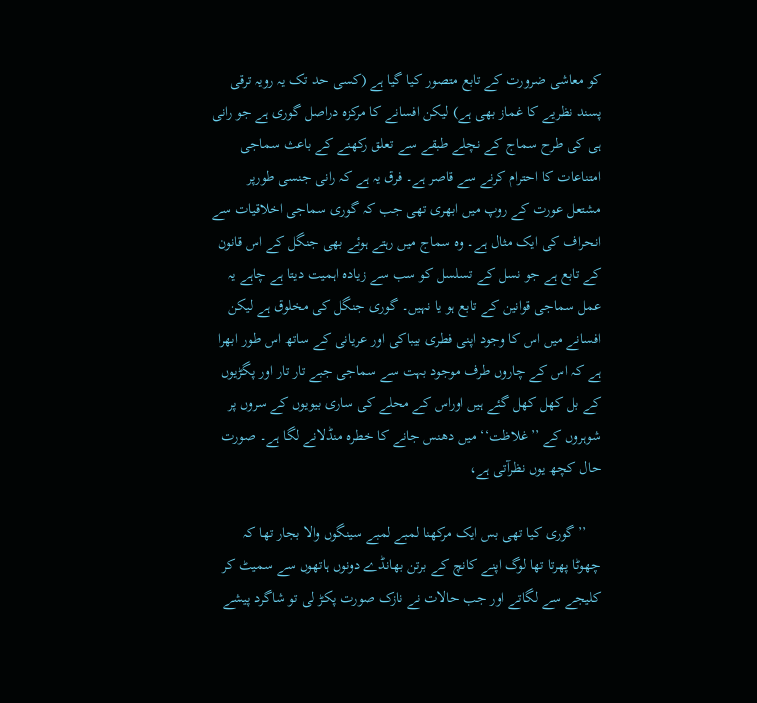کو معاشی ضرورت کے تابع متصور کیا گیا ہے (کسی حد تک یہ رویہ ترقی پسند نظریے کا غماز بھی ہے) لیکن افسانے کا مرکزہ دراصل گوری ہے جو رانی ہی کی طرح سماج کے نچلے طبقے سے تعلق رکھنے کے باعث سماجی امتناعات کا احترام کرنے سے قاصر ہے۔ فرق یہ ہے کہ رانی جنسی طورپر مشتعل عورت کے روپ میں ابھری تھی جب کہ گوری سماجی اخلاقیات سے انحراف کی ایک مثال ہے۔ وہ سماج میں رہتے ہوئے بھی جنگل کے اس قانون کے تابع ہے جو نسل کے تسلسل کو سب سے زیادہ اہمیت دیتا ہے چاہے یہ عمل سماجی قوانین کے تابع ہو یا نہیں۔ گوری جنگل کی مخلوق ہے لیکن افسانے میں اس کا وجود اپنی فطری بیباکی اور عریانی کے ساتھ اس طور ابھرا ہے کہ اس کے چاروں طرف موجود بہت سے سماجی جبے تار تار اور پگڑیوں کے بل کھل کھل گئے ہیں اوراس کے محلے کی ساری بیویوں کے سروں پر شوہروں کے ’’غلاظت‘‘ میں دھنس جانے کا خطرہ منڈلانے لگا ہے۔ صورت حال کچھ یوں نظرآتی ہے،

    ’’گوری کیا تھی بس ایک مرکھنا لمبے لمبے سینگوں والا بجار تھا کہ چھوٹا پھرتا تھا لوگ اپنے کانچ کے برتن بھانڈے دونوں ہاتھوں سے سمیٹ کر کلیجے سے لگاتے اور جب حالات نے نازک صورت پکڑ لی تو شاگرد پیشے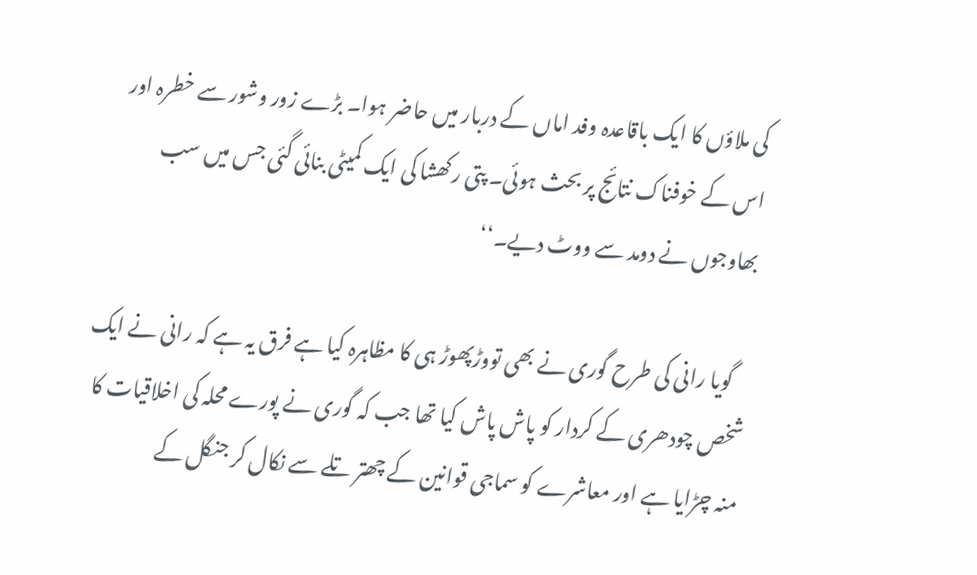کی ملاؤں کا ایک باقاعدہ وفد اماں کے دربار میں حاضر ہوا۔ بڑے زور وشور سے خطرہ اور اس کے خوفناک نتائج پر بحث ہوئی۔ پتی رکھشا کی ایک کمیٹی بنائی گئی جس میں سب بھاوجوں نے دومد سے ووٹ دیے۔‘‘

    گویا رانی کی طرح گوری نے بھی تووڑپھوڑ ہی کا مظاہرہ کیا ہے فرق یہ ہے کہ رانی نے ایک شخص چودھری کے کردار کو پاش پاش کیا تھا جب کہ گوری نے پورے محلہ کی اخلاقیات کا منہ چڑایا ہے اور معاشرے کو سماجی قوانین کے چھتر تلے سے نکال کر جنگل کے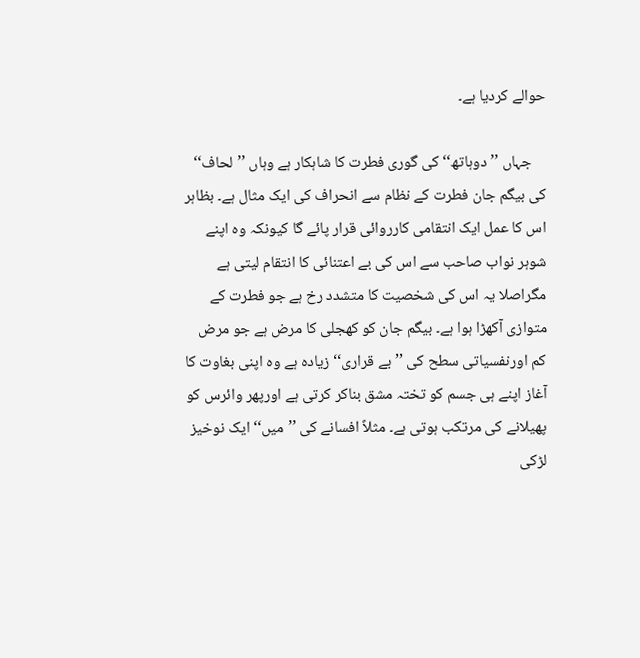حوالے کردیا ہے۔

    جہاں ’’دوہاتھ‘‘ کی گوری فطرت کا شاہکار ہے وہاں ’’لحاف‘‘ کی بیگم جان فطرت کے نظام سے انحراف کی ایک مثال ہے۔ بظاہر اس کا عمل ایک انتقامی کارروائی قرار پائے گا کیونکہ وہ اپنے شوہر نواب صاحب سے اس کی بے اعتنائی کا انتقام لیتی ہے مگراصلا یہ اس کی شخصیت کا متشدد رخ ہے جو فطرت کے متوازی آکھڑا ہوا ہے۔ بیگم جان کو کھجلی کا مرض ہے جو مرض کم اورنفسیاتی سطح کی ’’بے قراری‘‘ زیادہ ہے وہ اپنی بغاوت کا آغاز اپنے ہی جسم کو تختہ مشق بناکر کرتی ہے اورپھر وائرس کو پھیلانے کی مرتکب ہوتی ہے۔ مثلاً افسانے کی ’’میں‘‘ ایک نوخیز لڑکی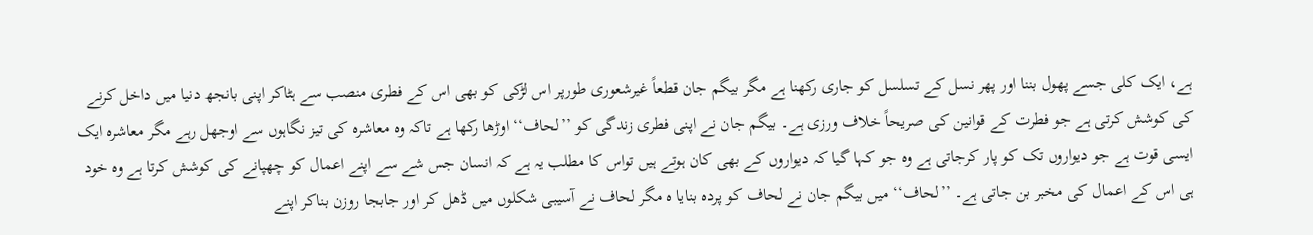ہے، ایک کلی جسے پھول بننا اور پھر نسل کے تسلسل کو جاری رکھنا ہے مگر بیگم جان قطعاً غیرشعوری طورپر اس لڑکی کو بھی اس کے فطری منصب سے ہٹاکر اپنی بانجھ دنیا میں داخل کرنے کی کوشش کرتی ہے جو فطرت کے قوانین کی صریحاً خلاف ورزی ہے۔ بیگم جان نے اپنی فطری زندگی کو ’’لحاف‘‘ اوڑھا رکھا ہے تاکہ وہ معاشرہ کی تیز نگاہوں سے اوجھل رہے مگر معاشرہ ایک ایسی قوت ہے جو دیواروں تک کو پار کرجاتی ہے وہ جو کہا گیا کہ دیواروں کے بھی کان ہوتے ہیں تواس کا مطلب یہ ہے کہ انسان جس شے سے اپنے اعمال کو چھپانے کی کوشش کرتا ہے وہ خود ہی اس کے اعمال کی مخبر بن جاتی ہے۔ ’’لحاف‘‘ میں بیگم جان نے لحاف کو پردہ بنایا ہ مگر لحاف نے آسیبی شکلوں میں ڈھل کر اور جابجا روزن بناکر اپنے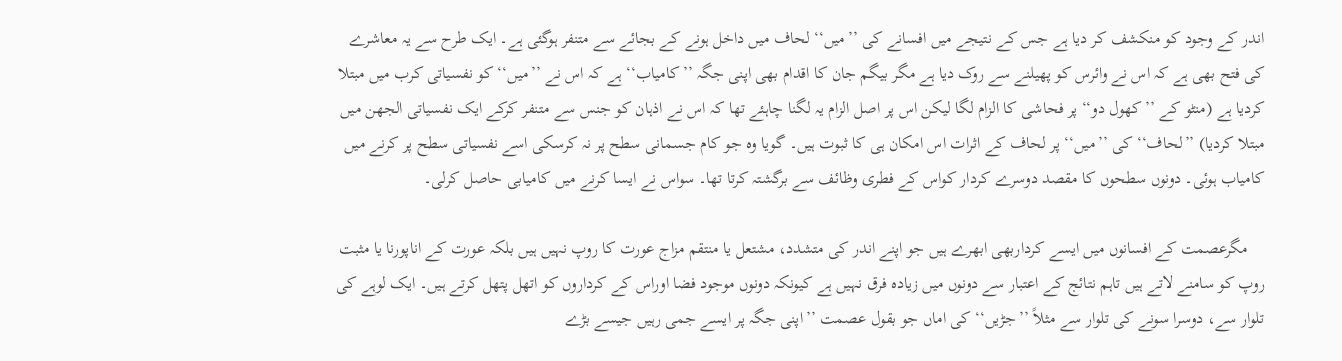اندر کے وجود کو منکشف کر دیا ہے جس کے نتیجے میں افسانے کی ’’میں‘‘ لحاف میں داخل ہونے کے بجائے سے متنفر ہوگئی ہے۔ ایک طرح سے یہ معاشرے کی فتح بھی ہے کہ اس نے وائرس کو پھیلنے سے روک دیا ہے مگر بیگم جان کا اقدام بھی اپنی جگہ ’’کامیاب‘‘ ہے کہ اس نے ’’میں‘‘ کو نفسیاتی کرب میں مبتلا کردیا ہے (منٹو کے ’’کھول دو‘‘ پر فحاشی کا الزام لگا لیکن اس پر اصل الزام یہ لگنا چاہئے تھا کہ اس نے اذہان کو جنس سے متنفر کرکے ایک نفسیاتی الجھن میں مبتلا کردیا) ’’لحاف‘‘ کی ’’میں‘‘ پر لحاف کے اثرات اس امکان ہی کا ثبوت ہیں۔ گویا وہ جو کام جسمانی سطح پر نہ کرسکی اسے نفسیاتی سطح پر کرنے میں کامیاب ہوئی۔ دونوں سطحوں کا مقصد دوسرے کردار کواس کے فطری وظائف سے برگشتہ کرتا تھا۔ سواس نے ایسا کرنے میں کامیابی حاصل کرلی۔

    مگرعصمت کے افسانوں میں ایسے کرداربھی ابھرے ہیں جو اپنے اندر کی متشدد، مشتعل یا منتقم مزاج عورت کا روپ نہیں ہیں بلکہ عورت کے اناپورنا یا مثبت روپ کو سامنے لاتے ہیں تاہم نتائج کے اعتبار سے دونوں میں زیادہ فرق نہیں ہے کیونکہ دونوں موجود فضا اوراس کے کرداروں کو اتھل پتھل کرتے ہیں۔ ایک لوہے کی تلوار سے، دوسرا سونے کی تلوار سے مثلاً ’’جڑیں‘‘ کی اماں جو بقول عصمت ’’اپنی جگہ پر ایسے جمی رہیں جیسے بڑے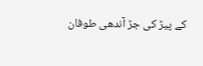کے پیڑ کی جڑ آندھی طوفان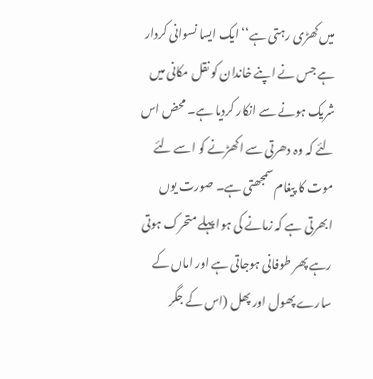میں کھڑی رہتی ہے‘‘ ایک ایسا نسوانی کردار ہے جس نے اپنے خاندان کو نقل مکانی میں شریک ہونے سے انکار کردیا ہے۔ محض اس لئے کہ وہ دھرتی سے اکھڑنے کو اسے لئے موت کا پیغام سمجھتی ہے۔ صورت یوں ابھرتی ہے کہ زمانے کی ہوا پہلے متحرک ہوتی رہے پھر طوفانی ہوجاتی ہے اور اماں کے سارے پھول اور پھل (اس کے جگر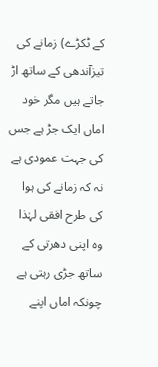کے ٹکڑے) زمانے کی تیزآندھی کے ساتھ اڑ جاتے ہیں مگر خود اماں ایک جڑ ہے جس کی جہت عمودی ہے نہ کہ زمانے کی ہوا کی طرح افقی لہٰذا وہ اپنی دھرتی کے ساتھ جڑی رہتی ہے چونکہ اماں اپنے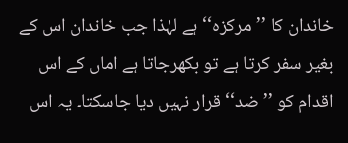خاندان کا ’’مرکزہ‘‘ ہے لہٰذا جب خاندان اس کے بغیر سفر کرتا ہے تو بکھرجاتا ہے اماں کے اس اقدام کو ’’ضد‘‘ قرار نہیں دیا جاسکتا۔ یہ اس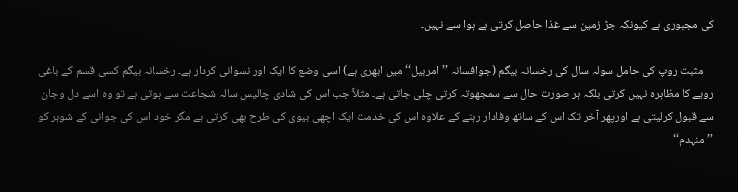کی مجبوری ہے کیونکہ جڑ زمین سے غذا حاصل کرتی ہے ہوا سے نہیں۔

    مثبت روپ کی حامل سولہ سال کی رخسانہ بیگم (جوافسانہ ’’امربیل‘‘ میں ابھری ہے) اسی وضع کا ایک اور نسوانی کردار ہے۔ رخسانہ بیگم کسی قسم کے باغی رویے کا مظاہرہ نہیں کرتی بلکہ ہر صورت حال سے سمجھوتہ کرتی چلی جاتی ہے۔ مثلاً جب اس کی شادی چالیس سالہ شجاعت سے ہوتی ہے تو وہ اسے دل وجان سے قبول کرلیتی ہے اورپھر آخر تک اس کے ساتھ وفادار رہنے کے علاوہ اس کی خدمت ایک اچھی بیوی کی طرح بھی کرتی ہے مگر خود اس کی جوانی کے شوہر کو ’’منہدم‘‘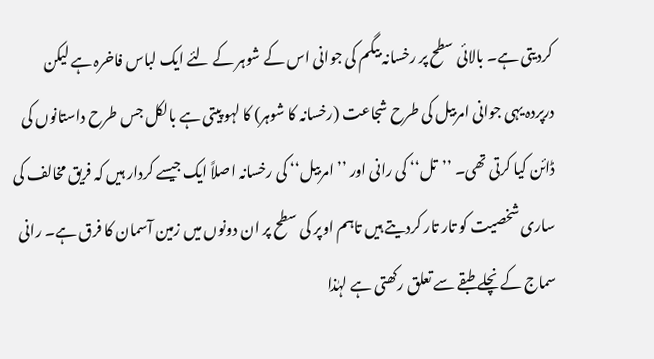کردیتی ہے۔ بالائی سطح پر رخسانہ بیگم کی جوانی اس کے شوہر کے لئے ایک لباس فاخرہ ہے لیکن درپردہ یہی جوانی امربیل کی طرح شجاعت (رخسانہ کا شوہر) کا لہو پیتی ہے بالکل جس طرح داستانوں کی ڈائن کیا کرتی تھی۔ ’’تل‘‘ کی رانی اور ’’امربیل‘‘ کی رخسانہ اصلاً ایک جیسے کردار ہیں کہ فریق مخالف کی ساری شخصیت کو تار تار کردیتے ہیں تاہم اوپر کی سطح پر ان دونوں میں زمین آسمان کا فرق ہے۔ رانی سماج کے نچلے طبقے سے تعلق رکھتی ہے لہٰذا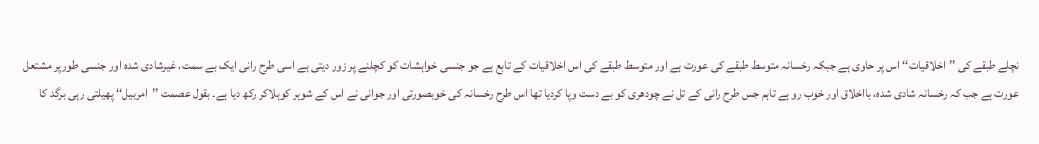نچلے طبقے کی ’’اخلاقیات‘‘ اس پر حاوی ہے جبکہ رخسانہ متوسط طبقے کی عورت ہے اور متوسط طبقے کی اس اخلاقیات کے تابع ہے جو جنسی خواہشات کو کچلنے پر زور دیتی ہے اسی طرح رانی ایک بے سمت، غیرشادی شدہ اور جنسی طورپر مشتعل عورت ہے جب کہ رخسانہ شادی شدہ، بااخلاق اور خوب رو ہے تاہم جس طرح رانی کے تل نے چودھری کو بے دست وپا کردیا تھا اس طرح رخسانہ کی خوبصورتی اور جوانی نے اس کے شوہر کوہلاکر رکھ دیا ہے۔ بقول عصمت ’’امربیل‘‘ پھیلتی رہی برگد کا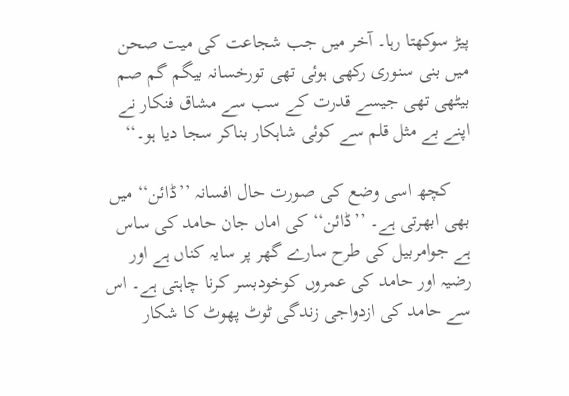پیڑ سوکھتا رہا۔ آخر میں جب شجاعت کی میت صحن میں بنی سنوری رکھی ہوئی تھی تورخسانہ بیگم گم صم بیٹھی تھی جیسے قدرت کے سب سے مشاق فنکار نے اپنے بے مثل قلم سے کوئی شاہکار بناکر سجا دیا ہو۔‘‘

    کچھ اسی وضع کی صورت حال افسانہ ’’ڈائن‘‘ میں بھی ابھرتی ہے۔ ’’ڈائن‘‘ کی اماں جان حامد کی ساس ہے جوامربیل کی طرح سارے گھر پر سایہ کناں ہے اور رضیہ اور حامد کی عمروں کوخودبسر کرنا چاہتی ہے۔ اس سے حامد کی ازدواجی زندگی ٹوٹ پھوٹ کا شکار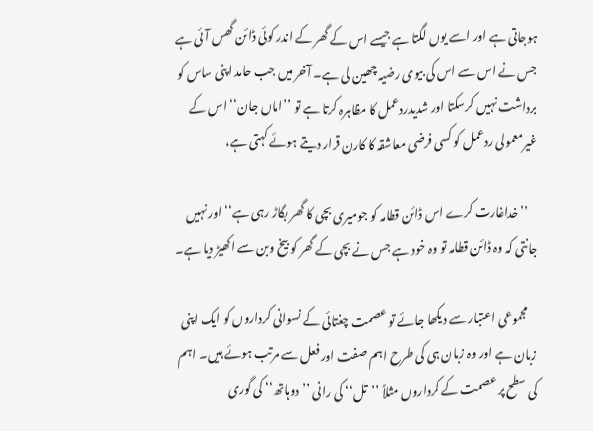ہوجاتی ہے اور اسے یوں لگتا ہے جیسے اس کے گھر کے اندر کوئی ڈائن گھس آئی ہے جس نے اس سے اس کی بیوی رضیہ چھین لی ہے۔ آخر میں جب حامد اپنی ساس کو برداشت نہیں کرسکتا اور شدیدردعمل کا مظاہرہ کرتا ہے تو ’’اماں جان‘‘ اس کے غیرمعمولی ردعمل کو کسی فرضی معاشقہ کا کارن قرار دیتے ہوئے کہتی ہے،

    ’’خداغارت کرے اس ڈائن قطامہ کو جومیری بچی کا گھر بگاڑ رہی ہے‘‘ اور نہیں جانتی کہ وہ ڈائن قطامہ تو وہ خود ہے جس نے بچی کے گھر کو بیخ وبن سے اکھیڑ دیا ہے۔

    مجموعی اعتبار سے دیکھا جائے تو عصمت چغتائی کے نسوانی کرداروں کو ایک اپنی زبان ہے اور وہ زبان ہی کی طرح اہم صفت اور فعل سے مرتب ہوئے ہیں۔ اہم کی سطح پر عصمت کے کرداروں مثلاً ’’تل‘‘ کی رانی ’’دوہاتھ‘‘ کی گوری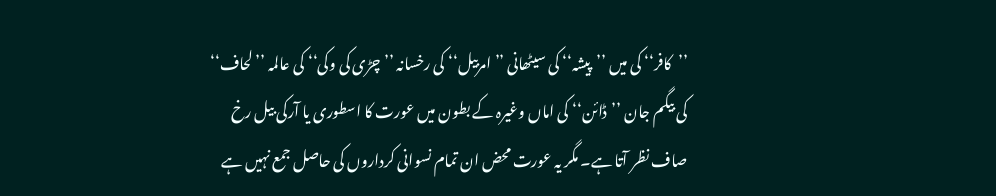’’کافر‘‘ کی میں ’’پیشہ‘‘ کی سیٹھانی ’’امربیل‘‘ کی رخسانہ ’’چڑی کی وکی‘‘ کی عالمہ ’’لحاف‘‘ کی بیگم جان ’’ڈائن‘‘ کی اماں وغیرہ کے بطون میں عورت کا اسطوری یا آرکی بیل رخ صاف نظر آتا ہے۔ مگر یہ عورت محض ان تمام نسوانی کرداروں کی حاصل جمع نہیں ہے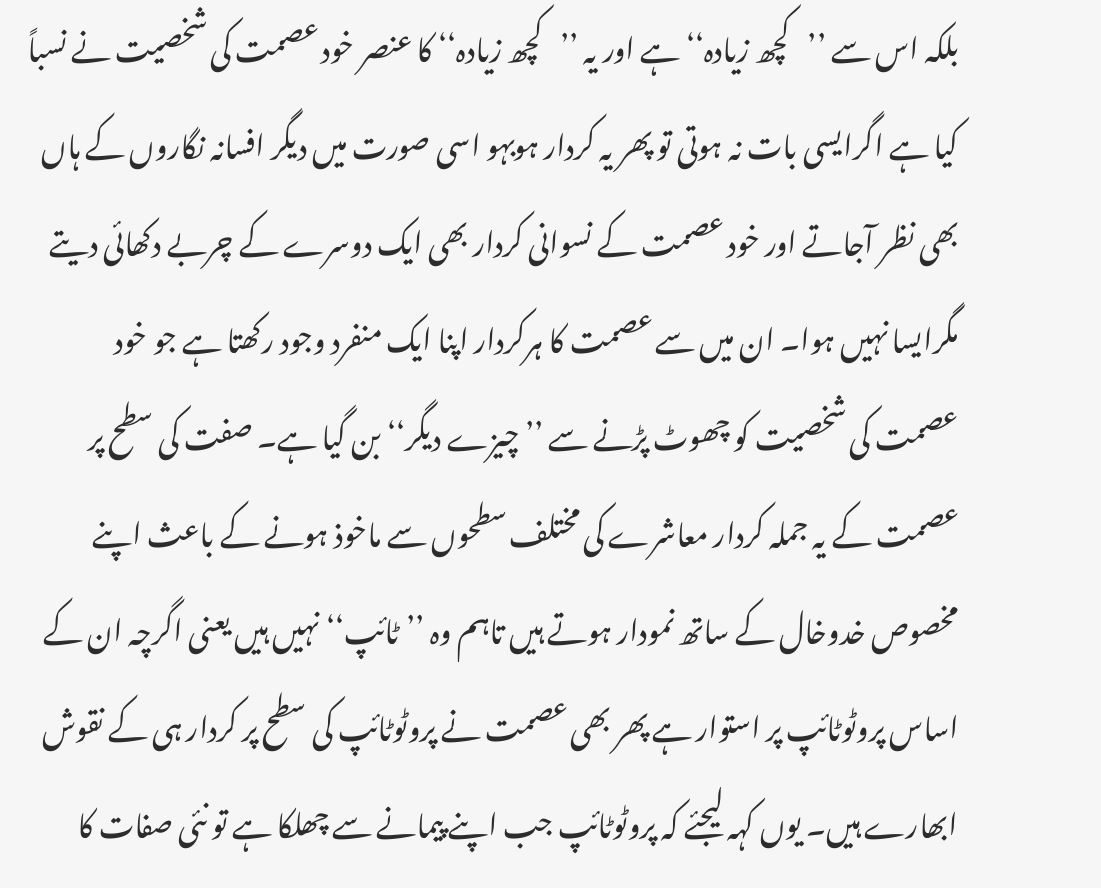بلکہ اس سے ’’کچھ زیادہ‘‘ ہے اور یہ ’’کچھ زیادہ‘‘ کا عنصر خود عصمت کی شخصیت نے نسباً کیا ہے اگرایسی بات نہ ہوتی تو پھر یہ کردار ہوبہو اسی صورت میں دیگر افسانہ نگاروں کے ہاں بھی نظر آجاتے اور خود عصمت کے نسوانی کردار بھی ایک دوسرے کے چربے دکھائی دیتے مگرایسا نہیں ہوا۔ ان میں سے عصمت کا ہرکردار اپنا ایک منفرد وجود رکھتا ہے جو خود عصمت کی شخصیت کو چھوٹ پڑنے سے ’’چیزے دیگر‘‘ بن گیا ہے۔ صفت کی سطح پر عصمت کے یہ جملہ کردار معاشرے کی مختلف سطحوں سے ماخوذ ہونے کے باعث اپنے مخصوص خدوخال کے ساتھ نمودار ہوتے ہیں تاہم وہ ’’ٹائپ‘‘ نہیں ہیں یعنی اگرچہ ان کے اساس پروٹوٹائپ پر استوار ہے پھر بھی عصمت نے پروٹوٹائپ کی سطح پر کردار ہی کے نقوش ابھارے ہیں۔ یوں کہہ لیجئے کہ پروٹوٹائپ جب اپنے پیمانے سے چھلکا ہے تو نئی صفات کا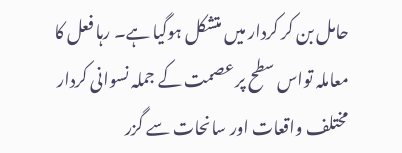حامل بن کر کردار میں متشکل ہوگیا ہے۔ رہا فعل کا معاملہ تواس سطح پر عصمت کے جملہ نسوانی کردار مختلف واقعات اور سانحات سے گزر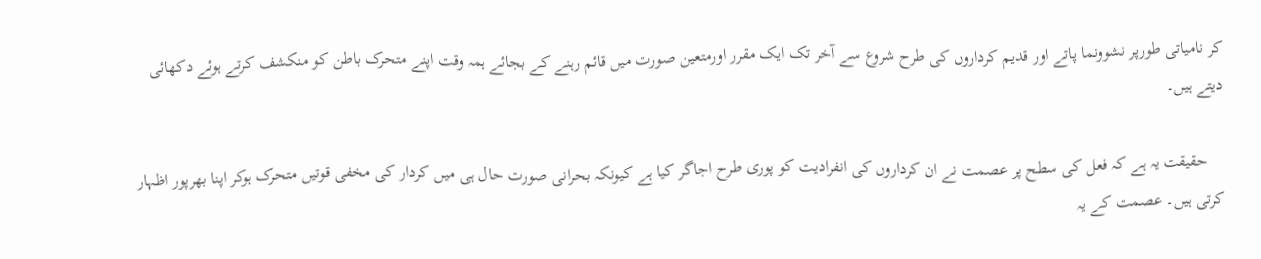کر نامیاتی طورپر نشوونما پاتے اور قدیم کرداروں کی طرح شروع سے آخر تک ایک مقرر اورمتعین صورت میں قائم رہنے کے بجائے ہمہ وقت اپنے متحرک باطن کو منکشف کرتے ہوئے دکھائی دیتے ہیں۔

    حقیقت یہ ہے کہ فعل کی سطح پر عصمت نے ان کرداروں کی انفرادیت کو پوری طرح اجاگر کیا ہے کیونکہ بحرانی صورت حال ہی میں کردار کی مخفی قوتیں متحرک ہوکر اپنا بھرپور اظہار کرتی ہیں۔ عصمت کے یہ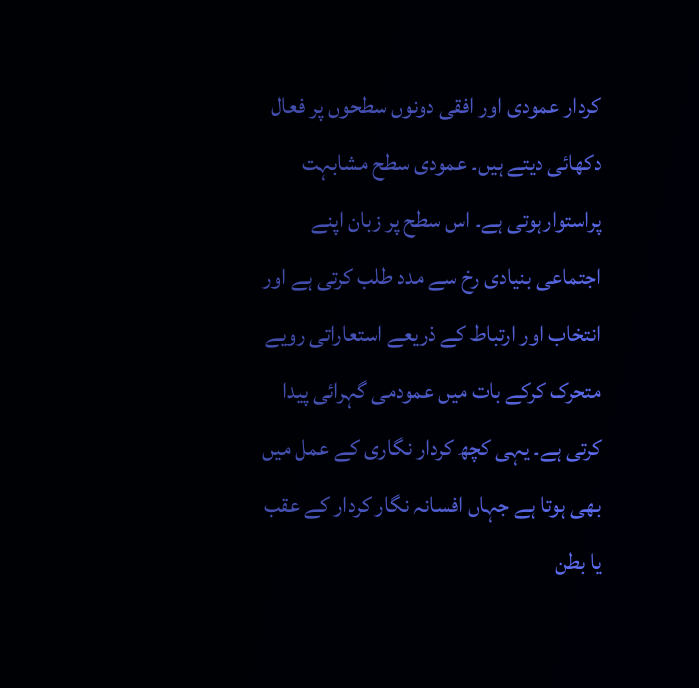کردار عمودی اور افقی دونوں سطحوں پر فعال دکھائی دیتے ہیں۔ عمودی سطح مشابہت پراستوارہوتی ہے۔ اس سطح پر زبان اپنے اجتماعی بنیادی رخ سے مدد طلب کرتی ہے اور انتخاب اور ارتباط کے ذریعے استعاراتی رویے متحرک کرکے بات میں عمودمی گہرائی پیدا کرتی ہے۔ یہی کچھ کردار نگاری کے عمل میں بھی ہوتا ہے جہاں افسانہ نگار کردار کے عقب یا بطن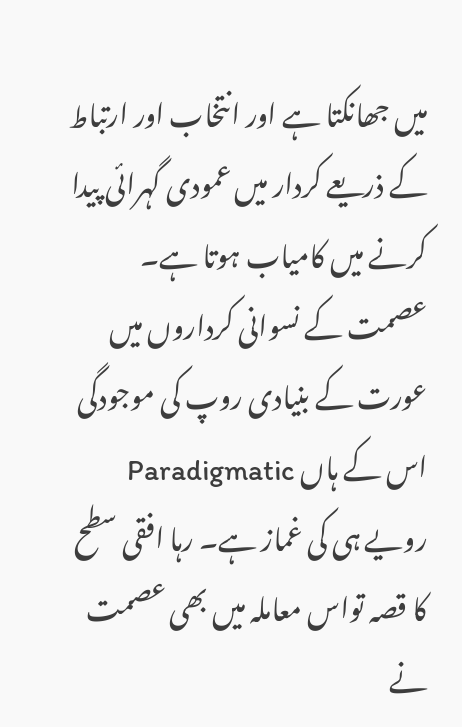میں جھانکتا ہے اور انتخاب اور ارتباط کے ذریعے کردار میں عمودی گہرائی پیدا کرنے میں کامیاب ہوتا ہے۔ عصمت کے نسوانی کرداروں میں عورت کے بنیادی روپ کی موجودگی اس کے ہاں Paradigmatic رویے ہی کی غماز ہے۔ رہا افقی سطح کا قصہ تواس معاملہ میں بھی عصمت نے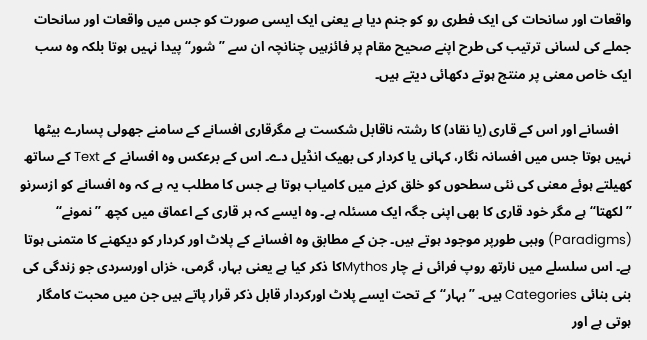واقعات اور سانحات کی ایک فطری رو کو جنم دیا ہے یعنی ایک ایسی صورت کو جس میں واقعات اور سانحات جملے کی لسانی ترتیب کی طرح اپنے صحیح مقام پر فائزہیں چنانچہ ان سے ’’شور‘‘ پیدا نہیں ہوتا بلکہ وہ سب ایک خاص معنی پر منتج ہوتے دکھائی دیتے ہیں۔

    افسانے اور اس کے قاری (یا نقاد) کا رشتہ ناقابل شکست ہے مگرقاری افسانے کے سامنے جھولی پسارے بیٹھا نہیں ہوتا جس میں افسانہ نگار، کہانی یا کردار کی بھیک انڈیل دے۔ اس کے برعکس وہ افسانے کے Text کے ساتھ کھیلتے ہوئے معنی کی نئی سطحوں کو خلق کرنے میں کامیاب ہوتا ہے جس کا مطلب یہ ہے کہ وہ افسانے کو ازسرنو ’’لکھتا‘‘ ہے مگر خود قاری کا بھی اپنی جگہ ایک مسئلہ ہے۔ وہ ایسے کہ ہر قاری کے اعماق میں کچھ ’’نمونے‘‘ (Paradigms) وہبی طورپر موجود ہوتے ہیں۔ جن کے مطابق وہ افسانے کے پلاٹ اور کردار کو دیکھنے کا متمنی ہوتا ہے۔ اس سلسلے میں نارتھ روپ فرائی نے چار Mythosکا ذکر کیا ہے یعنی بہار، گرمی، خزاں اورسردی جو زندگی کی بنی بنائی Categories ہیں۔ ’’بہار‘‘ کے تحت ایسے پلاٹ اورکردار قابل ذکر قرار پاتے ہیں جن میں محبت کامگار ہوتی ہے اور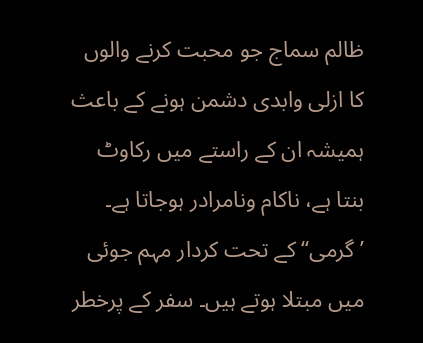ظالم سماج جو محبت کرنے والوں کا ازلی وابدی دشمن ہونے کے باعث ہمیشہ ان کے راستے میں رکاوٹ بنتا ہے، ناکام ونامرادر ہوجاتا ہے۔ ’گرمی‘‘ کے تحت کردار مہم جوئی میں مبتلا ہوتے ہیں۔ سفر کے پرخطر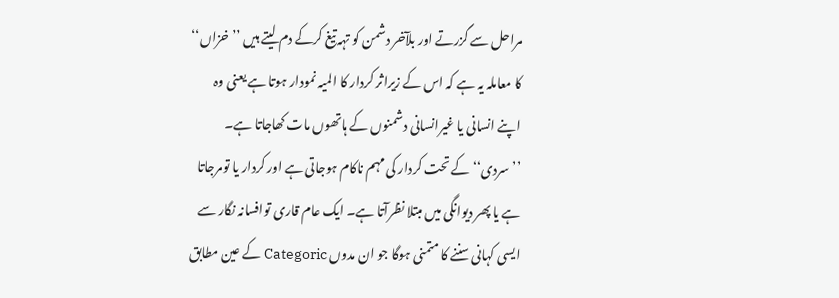مراحل سے گزرتے اور بلآخر دشمن کو تہہ تیغ کرکے دم لیتے ہیں ’’خزاں‘‘ کا معاملہ یہ ہے کہ اس کے زیراثر کردار کا المیہ نمودار ہوتا ہے یعنی وہ اپنے انسانی یا غیرانسانی دشمنوں کے ہاتھوں مات کھاجاتا ہے۔ ’’سردی‘‘ کے تحت کردار کی مہم ناکام ہوجاتی ہے اور کردار یا تومرجاتا ہے یا پھر دیوانگی میں مبتلا نظرآتا ہے۔ ایک عام قاری توافسانہ نگار سے ایسی کہانی سننے کا متمنی ہوگا جو ان مدوں Categoric کے عین مطابق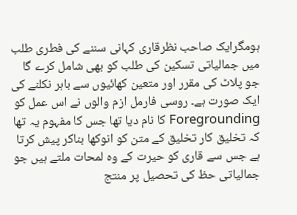ہومگرایک صاحب نظرقاری کہانی سننے کی فطری طلب میں جمالیاتی تسکین کی طلب کو بھی شامل کرے گا جو پلاٹ کی مقرر اور متعین کھائیوں سے باہر نکلنے کی ایک صورت ہے۔ روسی فارمل ازم والوں نے اس عمل کو Foregrounding کا نام دیا تھا جس کا مفہوم یہ تھا کہ تخلیق کار تخلیق کے متن کو انوکھا بناکر پیش کرتا ہے جس سے قاری کو حیرت کے وہ لمحات ملتے ہیں جو جمالیاتی حظ کی تحصیل پر منتج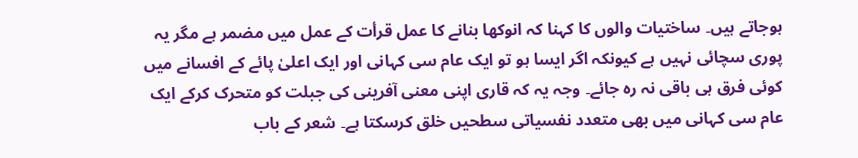ہوجاتے ہیں۔ ساختیات والوں کا کہنا کہ انوکھا بنانے کا عمل قرأت کے عمل میں مضمر ہے مگر یہ پوری سچائی نہیں ہے کیونکہ اگر ایسا ہو تو ایک عام سی کہانی اور ایک اعلیٰ پائے کے افسانے میں کوئی فرق ہی باقی نہ رہ جائے۔ وجہ یہ کہ قاری اپنی معنی آفرینی کی جبلت کو متحرک کرکے ایک عام سی کہانی میں بھی متعدد نفسیاتی سطحیں خلق کرسکتا ہے۔ شعر کے باب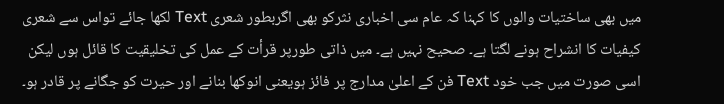میں بھی ساختیات والوں کا کہنا کہ عام سی اخباری نثرکو بھی اگربطور شعری Text لکھا جائے تواس سے شعری کیفیات کا انشراح ہونے لگتا ہے۔ صحیح نہیں ہے۔ میں ذاتی طورپر قرأت کے عمل کی تخلیقیت کا قائل ہوں لیکن اسی صورت میں جب خود Text فن کے اعلیٰ مدارج پر فائز ہویعنی انوکھا بنانے اور حیرت کو جگانے پر قادر ہو۔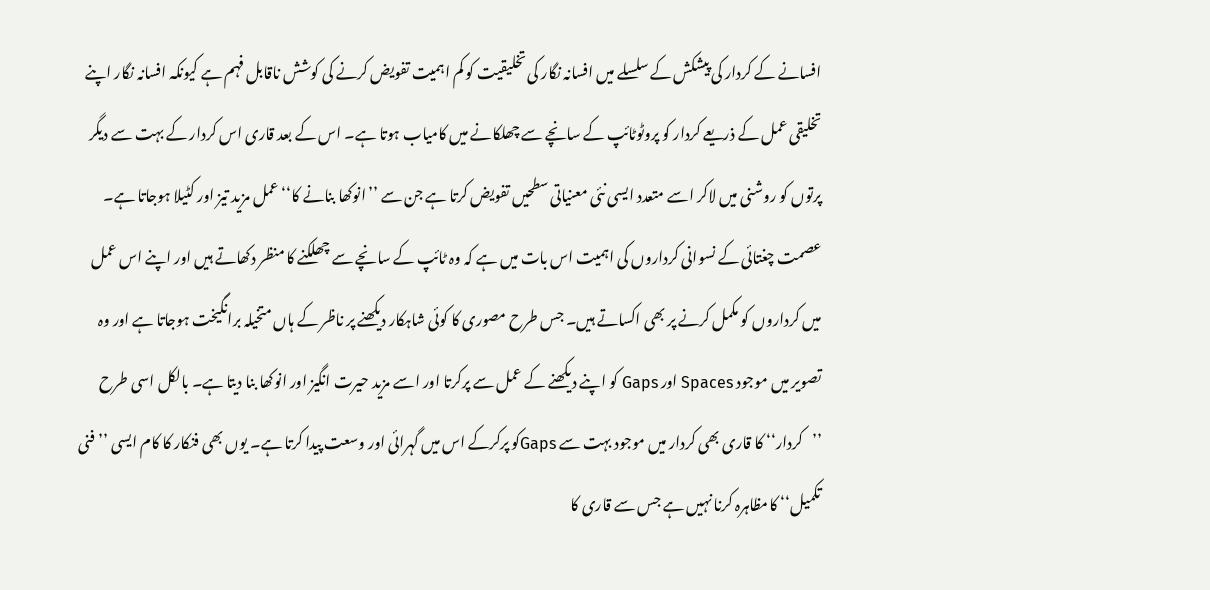افسانے کے کردار کی پیشکش کے سلسلے میں افسانہ نگار کی تخلیقیت کو کم اہمیت تفویض کرنے کی کوشش ناقابل فہم ہے کیونکہ افسانہ نگار اپنے تخلیقی عمل کے ذریعے کردار کو پروٹوٹائپ کے سانچے سے چھلکانے میں کامیاب ہوتا ہے۔ اس کے بعد قاری اس کردار کے بہت سے دیگر پرتوں کو روشنی میں لاکر اسے متعدد ایسی نئی معنیاتی سطحیں تفویض کرتا ہے جن سے ’’انوکھا بنانے کا‘‘ عمل مزید تیز اور کٹیلا ہوجاتا ہے۔ عصمت چغتائی کے نسوانی کرداروں کی اہمیت اس بات میں ہے کہ وہ ٹائپ کے سانچے سے چھلکنے کا منظر دکھاتے ہیں اور اپنے اس عمل میں کرداروں کو مکمل کرنے پر بھی اکساتے ہیں۔ جس طرح مصوری کا کوئی شاہکار دیکھنے پر ناظر کے ہاں متخیلہ برانگیخت ہوجاتا ہے اور وہ تصویر میں موجود Spaces اور Gaps کو اپنے دیکھنے کے عمل سے پرکرتا اور اسے مزید حیرت انگیز اور انوکھا بنا دیتا ہے۔ بالکل اسی طرح ’’کردار‘‘ کا قاری بھی کردار میں موجود بہت سے Gapsکو پرکرکے اس میں گہرائی اور وسعت پیدا کرتا ہے۔ یوں بھی فنکار کا کام ایسی ’’فنی تکمیل‘‘ کامظاہرہ کرنا نہیں ہے جس سے قاری کا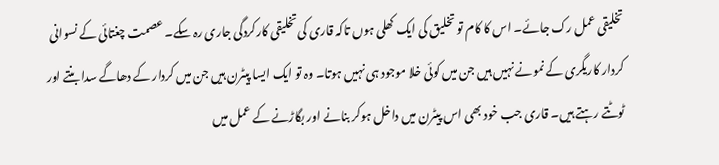تخلیقی عمل رک جائے۔ اس کا کام تو تخلیق کی ایک کھلی ہوں تاکہ قاری کی تخلیقی کارکردگی جاری رہ سکے۔ عصمت چغتائی کے نسوانی کردار کاریگری کے نمونے نہیں ہیں جن میں کوئی خلا موجود ہی نہیں ہوتا۔ وہ تو ایک ایسا پیٹرن ہیں جن میں کردار کے دھاگے سدا بنتے اور ٹوٹتے رہتے ہیں۔ قاری جب خود بھی اس پیٹرن میں داخل ہوکر بنانے اور بگاڑنے کے عمل میں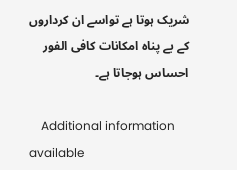شریک ہوتا ہے تواسے ان کرداروں کے بے پناہ امکانات کافی الفور احساس ہوجاتا ہے۔

    Additional information available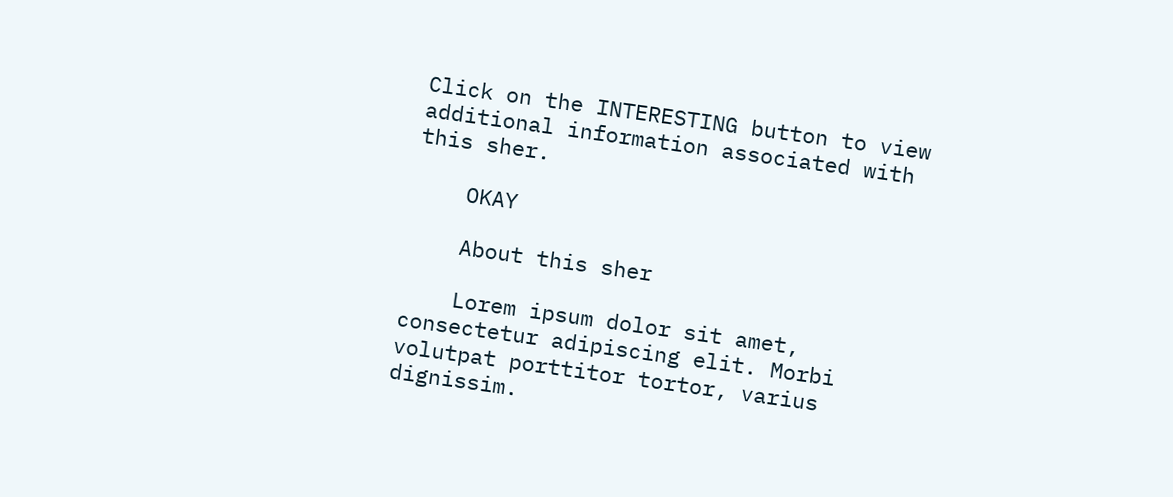Click on the INTERESTING button to view additional information associated with this sher.

    OKAY

    About this sher

    Lorem ipsum dolor sit amet, consectetur adipiscing elit. Morbi volutpat porttitor tortor, varius dignissim.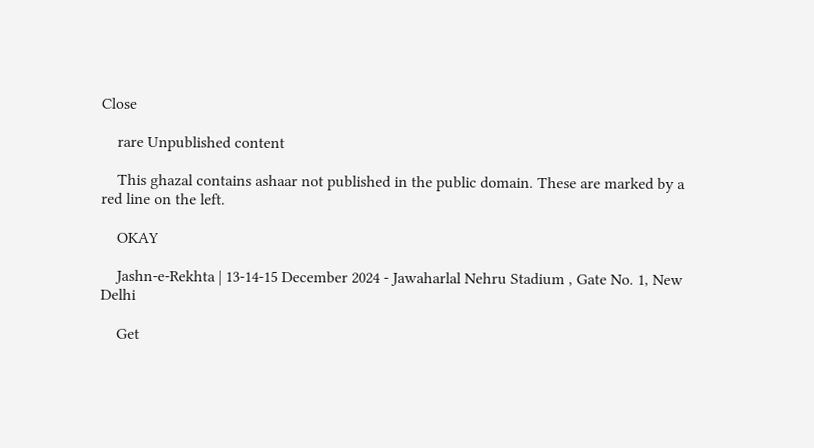Close

    rare Unpublished content

    This ghazal contains ashaar not published in the public domain. These are marked by a red line on the left.

    OKAY

    Jashn-e-Rekhta | 13-14-15 December 2024 - Jawaharlal Nehru Stadium , Gate No. 1, New Delhi

    Get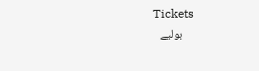Tickets
    بولیے